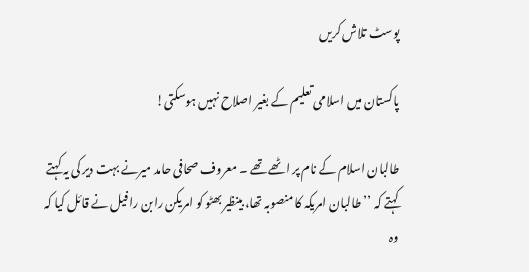پوسٹ تلاش کریں

پاکستان میں اسلامی تعلیم کے بغیر اصلاح نہیں ہوسکتی!

طالبان اسلام کے نام پر اٹھے تھے ۔ معروف صحافی حامد میرنے بہت دیر کی یہ کہتے کہتے کہ ’’ طالبان امریکہ کا منصوبہ تھا، بینظیر بھٹو کو امریکن رابن رافیل نے قائل کیا کہ وہ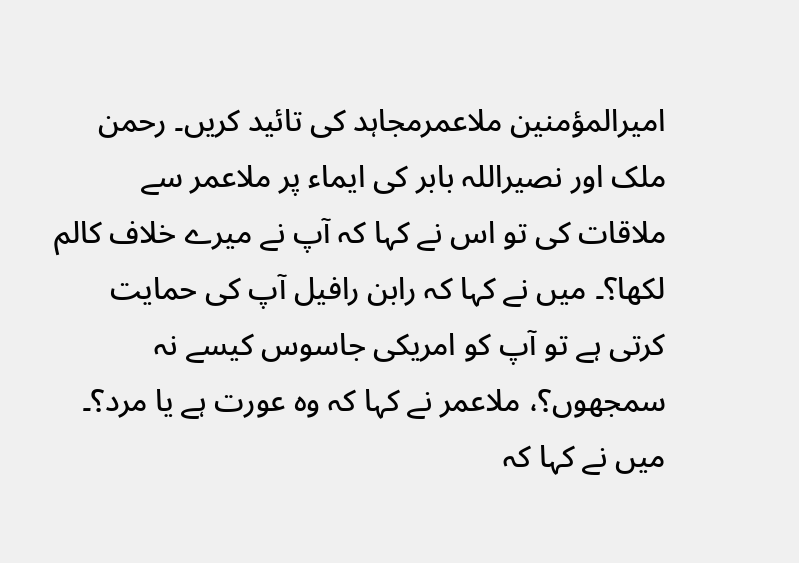امیرالمؤمنین ملاعمرمجاہد کی تائید کریں۔ رحمن ملک اور نصیراللہ بابر کی ایماء پر ملاعمر سے ملاقات کی تو اس نے کہا کہ آپ نے میرے خلاف کالم لکھا؟۔ میں نے کہا کہ رابن رافیل آپ کی حمایت کرتی ہے تو آپ کو امریکی جاسوس کیسے نہ سمجھوں؟، ملاعمر نے کہا کہ وہ عورت ہے یا مرد؟۔ میں نے کہا کہ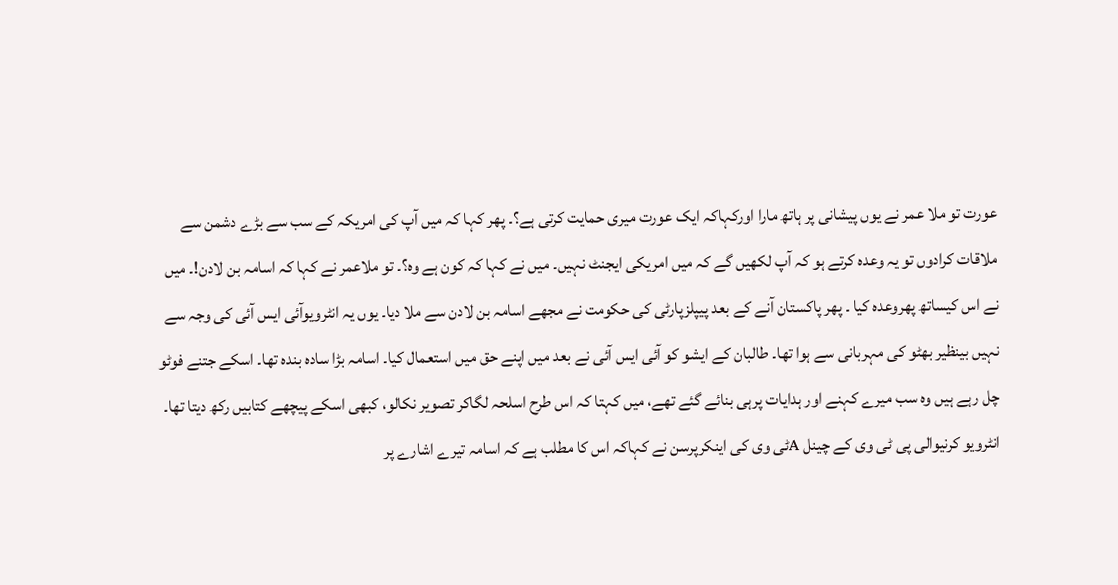عورت تو ملا عمر نے یوں پیشانی پر ہاتھ مارا اورکہاکہ ایک عورت میری حمایت کرتی ہے؟۔ پھر کہا کہ میں آپ کی امریکہ کے سب سے بڑے دشمن سے ملاقات کرادوں تو یہ وعدہ کرتے ہو کہ آپ لکھیں گے کہ میں امریکی ایجنٹ نہیں۔ میں نے کہا کہ کون ہے وہ؟۔ تو ملاعمر نے کہا کہ اسامہ بن لادن!۔ میں نے اس کیساتھ پھروعدہ کیا ۔ پھر پاکستان آنے کے بعد پیپلزپارٹی کی حکومت نے مجھے اسامہ بن لادن سے ملا دیا۔ یوں یہ انٹرویوآئی ایس آئی کی وجہ سے نہیں بینظیر بھٹو کی مہربانی سے ہوا تھا۔ طالبان کے ایشو کو آئی ایس آئی نے بعد میں اپنے حق میں استعمال کیا۔ اسامہ بڑا سادہ بندہ تھا۔ اسکے جتنے فوٹو چل رہے ہیں وہ سب میرے کہنے اور ہدایات پرہی بنائے گئے تھے، میں کہتا کہ اس طرح اسلحہ لگاکر تصویر نکالو، کبھی اسکے پیچھے کتابیں رکھ دیتا تھا۔ انٹرویو کرنیوالی پی ٹی وی کے چینل Aٹی وی کی اینکرپرسن نے کہاکہ اس کا مطلب ہے کہ اسامہ تیرے اشارے پر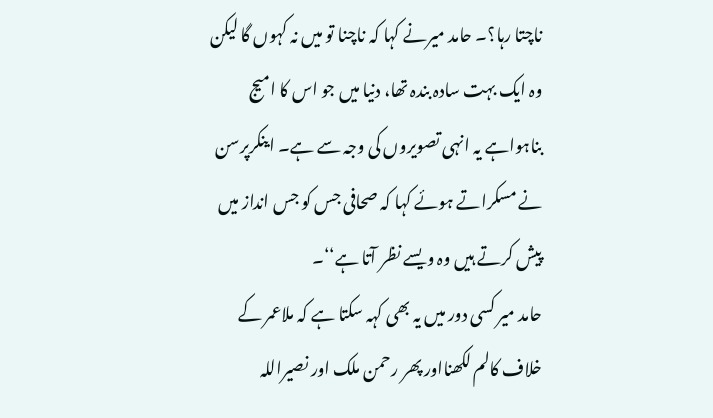ناچتا رہا؟۔ حامد میرنے کہا کہ ناچنا تو میں نہ کہوں گا لیکن وہ ایک بہت سادہ بندہ تھا، دنیا میں جو اس کا امیج بناہواہے یہ انہی تصویروں کی وجہ سے ہے۔ اینکرپرسن نے مسکراتے ہوئے کہا کہ صحافی جس کو جس انداز میں پیش کرتے ہیں وہ ویسے نظر آتا ہے‘‘۔
حامد میر کسی دور میں یہ بھی کہہ سکتا ہے کہ ملاعمر کے خلاف کالم لکھنااور پھر رحمن ملک اور نصیراللہ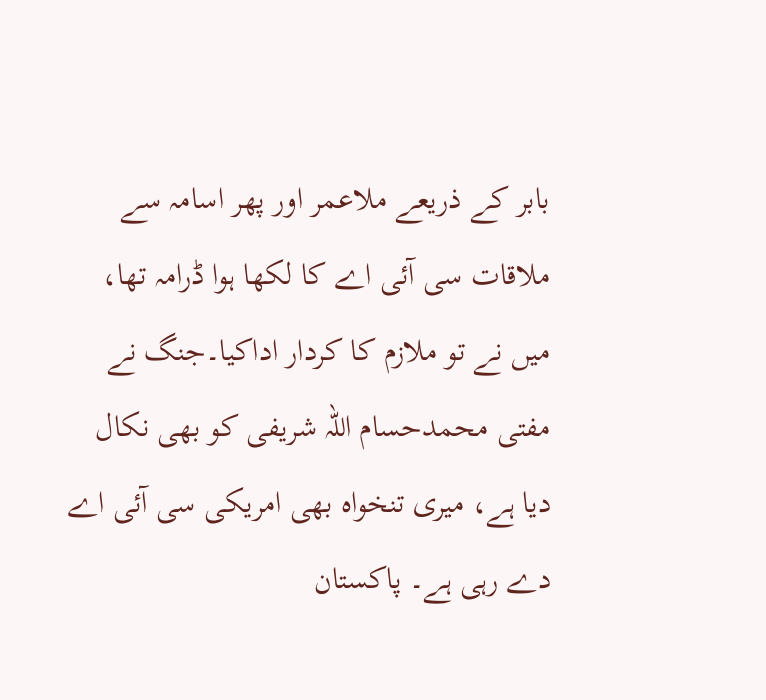بابر کے ذریعے ملاعمر اور پھر اسامہ سے ملاقات سی آئی اے کا لکھا ہوا ڈرامہ تھا، میں نے تو ملازم کا کردار اداکیا۔جنگ نے مفتی محمدحسام اللہ شریفی کو بھی نکال دیا ہے، میری تنخواہ بھی امریکی سی آئی اے دے رہی ہے۔ پاکستان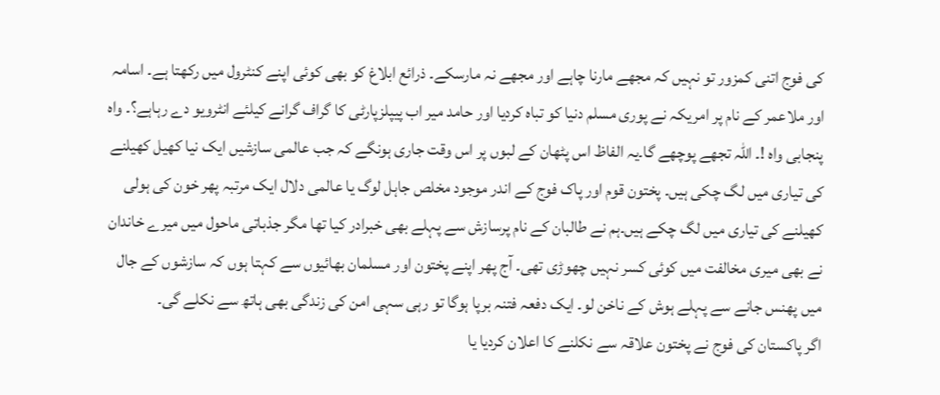کی فوج اتنی کمزور تو نہیں کہ مجھے مارنا چاہے اور مجھے نہ مارسکے۔ ذرائع ابلاغ کو بھی کوئی اپنے کنٹرول میں رکھتا ہے۔ اسامہ اور ملاعمر کے نام پر امریکہ نے پوری مسلم دنیا کو تباہ کردیا اور حامد میر اب پیپلزپارٹی کا گراف گرانے کیلئے انٹرویو دے رہاہے؟۔ واہ پنجابی واہ !۔ اللہ تجھے پوچھے گا۔یہ الفاظ اس پٹھان کے لبوں پر اس وقت جاری ہونگے کہ جب عالمی سازشیں ایک نیا کھیل کھیلنے کی تیاری میں لگ چکی ہیں۔ پختون قوم اور پاک فوج کے اندر موجود مخلص جاہل لوگ یا عالمی دلال ایک مرتبہ پھر خون کی ہولی کھیلنے کی تیاری میں لگ چکے ہیں۔ہم نے طالبان کے نام پرسازش سے پہلے بھی خبرادر کیا تھا مگر جذباتی ماحول میں میرے خاندان نے بھی میری مخالفت میں کوئی کسر نہیں چھوڑی تھی۔ آج پھر اپنے پختون اور مسلمان بھائیوں سے کہتا ہوں کہ سازشوں کے جال میں پھنس جانے سے پہلے ہوش کے ناخن لو۔ ایک دفعہ فتنہ برپا ہوگا تو رہی سہی امن کی زندگی بھی ہاتھ سے نکلے گی۔
اگر پاکستان کی فوج نے پختون علاقہ سے نکلنے کا اعلان کردیا یا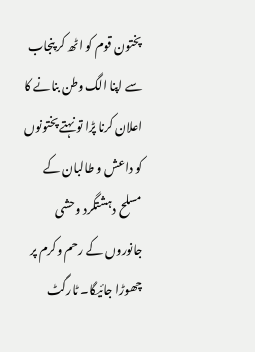پختون قوم کو اٹھ کر پنجاب سے اپنا الگ وطن بنانے کا اعلان کرنا پڑا تو نہتے پختونوں کو داعش و طالبان کے مسلح دہشتگرد وحشی جانوروں کے رحم وکرم پر چھوڑا جائیگا۔ ٹارگٹ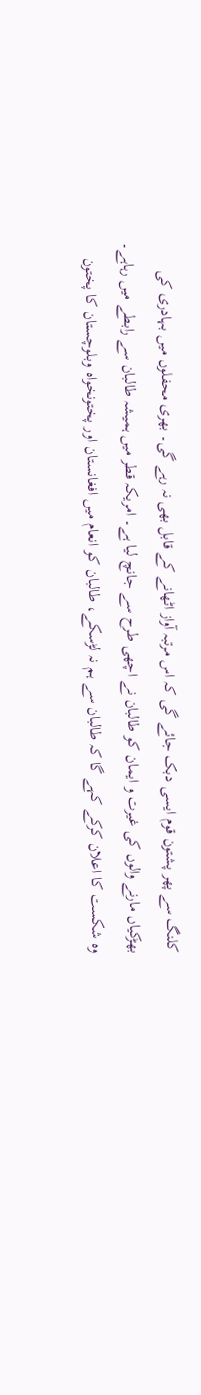کلنگ سے پھر پشتون قوم ایسی دبک جائے گی کہ اس مرتبہ آواز اٹھانے کے قابل بھی نہ رہے گی۔ بھری محفلوں میں بہادری کی بھڑکیاں مارنے والوں کی غیرت و ایمان کو طالبان نے اچھی طرح سے جانچ لیا ہے۔ امریکہ قطر میں ہمیشہ طالبان سے رابطے میں رہاہے۔ وہ شکست کا اعلان کرکے کہے گا کہ طالبان سے ہم نہ لڑسکے، طالبان کو انعام میں افغانستان اور پختونخواہ وبلوچستان کا پختون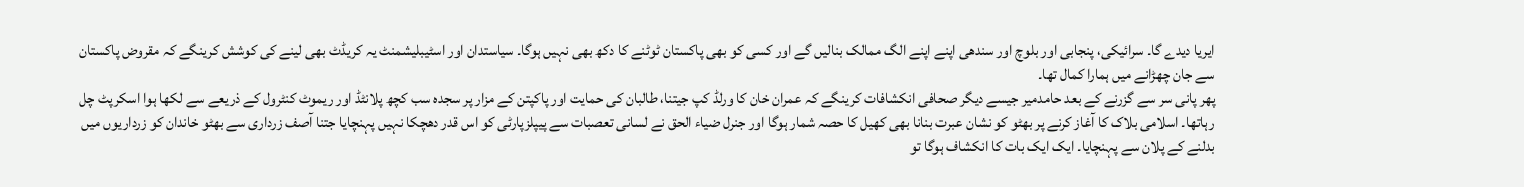ایریا دیدے گا۔ سرائیکی، پنجابی اور بلوچ اور سندھی اپنے اپنے الگ ممالک بنالیں گے اور کسی کو بھی پاکستان ٹوٹنے کا دکھ بھی نہیں ہوگا۔ سیاستدان اور اسٹیبلیشمنٹ یہ کریڈٹ بھی لینے کی کوشش کرینگے کہ مقروض پاکستان سے جان چھڑانے میں ہمارا کمال تھا۔
پھر پانی سر سے گزرنے کے بعد حامدمیر جیسے دیگر صحافی انکشافات کرینگے کہ عمران خان کا ورلڈ کپ جیتنا، طالبان کی حمایت اور پاکپتن کے مزار پر سجدہ سب کچھ پلانٹڈ اور ریموٹ کنٹرول کے ذریعے سے لکھا ہوا اسکرپٹ چل رہاتھا۔ اسلامی بلاک کا آغاز کرنے پر بھٹو کو نشان عبرت بنانا بھی کھیل کا حصہ شمار ہوگا اور جنرل ضیاء الحق نے لسانی تعصبات سے پیپلزپارٹی کو اس قدر دھچکا نہیں پہنچایا جتنا آصف زرداری سے بھٹو خاندان کو زرداریوں میں بدلنے کے پلان سے پہنچایا۔ ایک ایک بات کا انکشاف ہوگا تو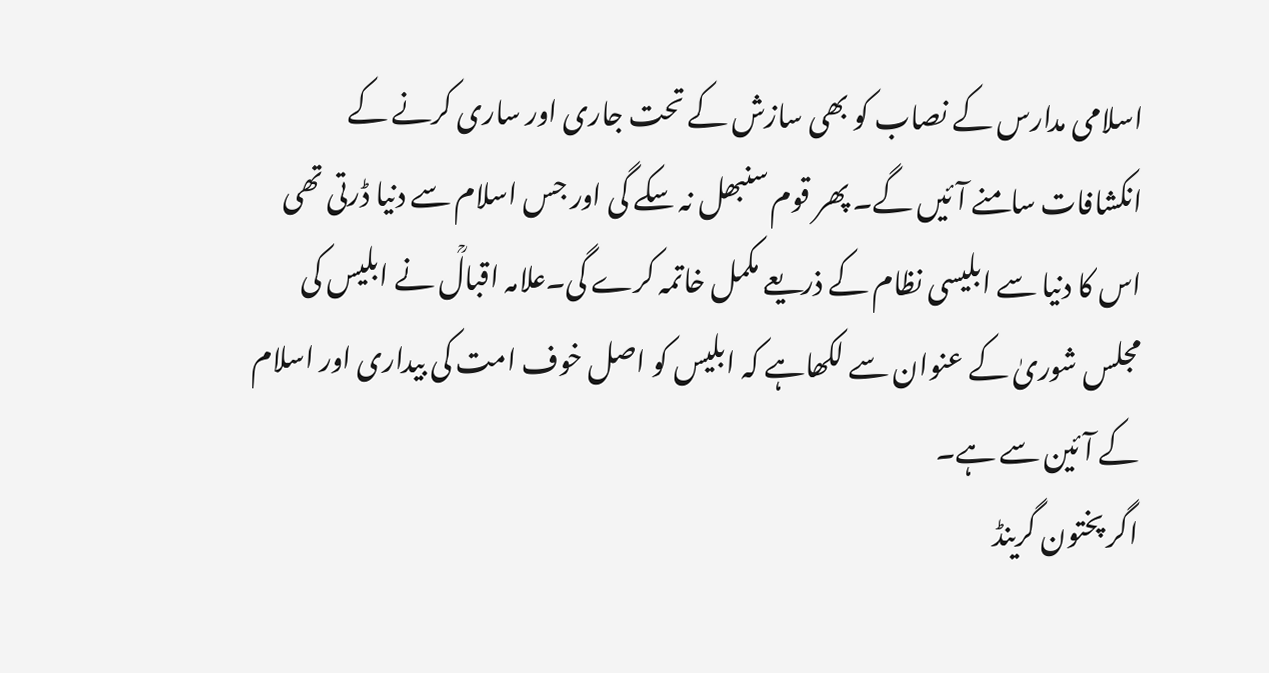اسلامی مدارس کے نصاب کو بھی سازش کے تحت جاری اور ساری کرنے کے انکشافات سامنے آئیں گے۔ پھر قوم سنبھل نہ سکے گی اور جس اسلام سے دنیا ڈرتی تھی اس کا دنیا سے ابلیسی نظام کے ذریعے مکمل خاتمہ کرے گی۔علامہ اقبالؒ نے ابلیس کی مجلس شوریٰ کے عنوان سے لکھاہے کہ ابلیس کو اصل خوف امت کی بیداری اور اسلام کے آئین سے ہے۔
اگر پختون گرینڈ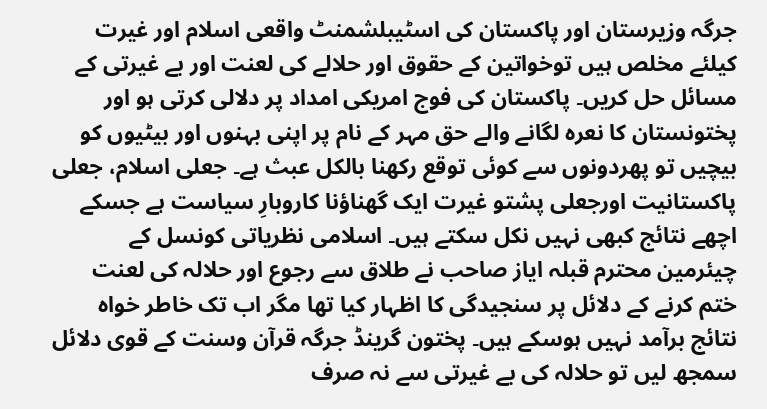جرگہ وزیرستان اور پاکستان کی اسٹیبلشمنٹ واقعی اسلام اور غیرت کیلئے مخلص ہیں توخواتین کے حقوق اور حلالے کی لعنت اور بے غیرتی کے مسائل حل کریں۔ پاکستان کی فوج امریکی امداد پر دلالی کرتی ہو اور پختونستان کا نعرہ لگانے والے حق مہر کے نام پر اپنی بہنوں اور بیٹیوں کو بیچیں تو پھردونوں سے کوئی توقع رکھنا بالکل عبث ہے۔ جعلی اسلام، جعلی پاکستانیت اورجعلی پشتو غیرت ایک گھناؤنا کاروبارِ سیاست ہے جسکے اچھے نتائج کبھی نہیں نکل سکتے ہیں۔ اسلامی نظریاتی کونسل کے چیئرمین محترم قبلہ ایاز صاحب نے طلاق سے رجوع اور حلالہ کی لعنت ختم کرنے کے دلائل پر سنجیدگی کا اظہار کیا تھا مگر اب تک خاطر خواہ نتائج برآمد نہیں ہوسکے ہیں۔ پختون گرینڈ جرگہ قرآن وسنت کے قوی دلائل سمجھ لیں تو حلالہ کی بے غیرتی سے نہ صرف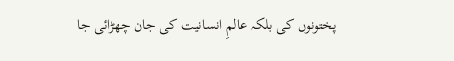پختونوں کی بلکہ عالمِ انسانیت کی جان چھڑائی جا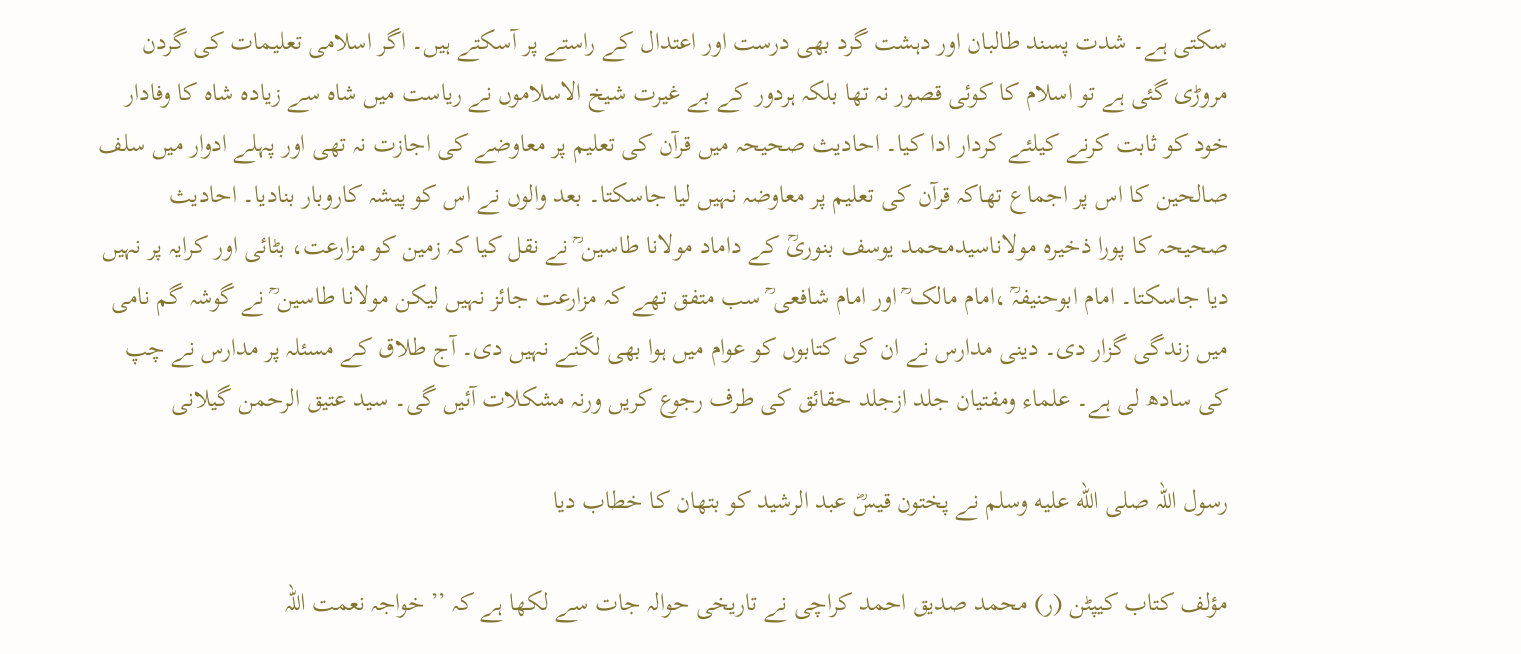سکتی ہے۔ شدت پسند طالبان اور دہشت گرد بھی درست اور اعتدال کے راستے پر آسکتے ہیں۔ اگر اسلامی تعلیمات کی گردن مروڑی گئی ہے تو اسلام کا کوئی قصور نہ تھا بلکہ ہردور کے بے غیرت شیخ الاسلاموں نے ریاست میں شاہ سے زیادہ شاہ کا وفادار خود کو ثابت کرنے کیلئے کردار ادا کیا۔ احادیث صحیحہ میں قرآن کی تعلیم پر معاوضے کی اجازت نہ تھی اور پہلے ادوار میں سلف صالحین کا اس پر اجماع تھاکہ قرآن کی تعلیم پر معاوضہ نہیں لیا جاسکتا۔ بعد والوں نے اس کو پیشہ کاروبار بنادیا۔ احادیث صحیحہ کا پورا ذخیرہ مولاناسیدمحمد یوسف بنوریؒ کے داماد مولانا طاسین ؒ نے نقل کیا کہ زمین کو مزارعت، بٹائی اور کرایہ پر نہیں دیا جاسکتا۔ امام ابوحنیفہؒ ،امام مالک ؒ اور امام شافعی ؒ سب متفق تھے کہ مزارعت جائز نہیں لیکن مولانا طاسین ؒ نے گوشہ گم نامی میں زندگی گزار دی۔ دینی مدارس نے ان کی کتابوں کو عوام میں ہوا بھی لگنے نہیں دی۔ آج طلاق کے مسئلہ پر مدارس نے چپ کی سادھ لی ہے۔ علماء ومفتیان جلد ازجلد حقائق کی طرف رجوع کریں ورنہ مشکلات آئیں گی۔ سید عتیق الرحمن گیلانی

رسول اللہ صلى الله عليه وسلم نے پختون قیسؓ عبد الرشید کو بتھان کا خطاب دیا

مؤلف کتاب کیپٹن (ر) محمد صدیق احمد کراچی نے تاریخی حوالہ جات سے لکھا ہے کہ ’’ خواجہ نعمت اللہ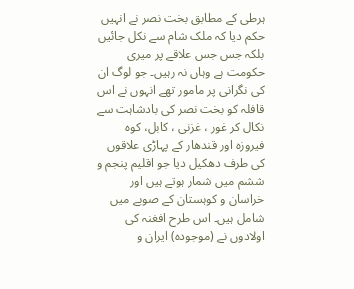ہرطی کے مطابق بخت نصر نے انہیں حکم دیا کہ ملک شام سے نکل جائیں بلکہ جس جس علاقے پر میری حکومت ہے وہاں نہ رہیں۔ جو لوگ ان کی نگرانی پر مامور تھے انہوں نے اس قافلہ کو بخت نصر کی بادشاہت سے نکال کر غور ، غزنی ، کابل، کوہ فیروزہ اور قندھار کے پہاڑی علاقوں کی طرف دھکیل دیا جو اقلیم پنجم و ششم میں شمار ہوتے ہیں اور خراسان و کوہستان کے صوبے میں شامل ہیں۔ اس طرح افغنہ کی اولادوں نے (موجودہ) ایران و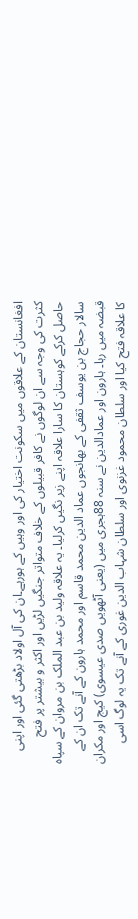افغانستان کے علاقوں میں سکونت اختیار کی اور وہیں کے ہورہے۔ان کی آل اولاد بڑھتی گئی اور اپنی کثرت کی وجہ سے ان لوگوں نے کافر قبیلوں کے خلاف متواتر جنگیں لڑیں اور اکثر و بیشتر پر فتح حاصل کرکے کوہستان کا سارا علاقہ اپنے زیر نگیں کرلیا۔ یہ علاقہ ولید بن عبد الملک بن مروان کے سپاہ سالار حجاج بن یوسف ثقفی کے بھانجوں عماد الدین محمد قاسم اور محمد ہارون کے آنے تک ان کے قبضہ میں رہا۔ ہارون اور عمادالدین نے سنہ 88ہجری میں (یعنی آٹھویں صدی عیسوی) کیج اور مکران کا علاقہ فتح کیا اور سلطان محمود غزنوی اور سلطان شہاب الدین غوری کے آنے تک یہ لوگ اسی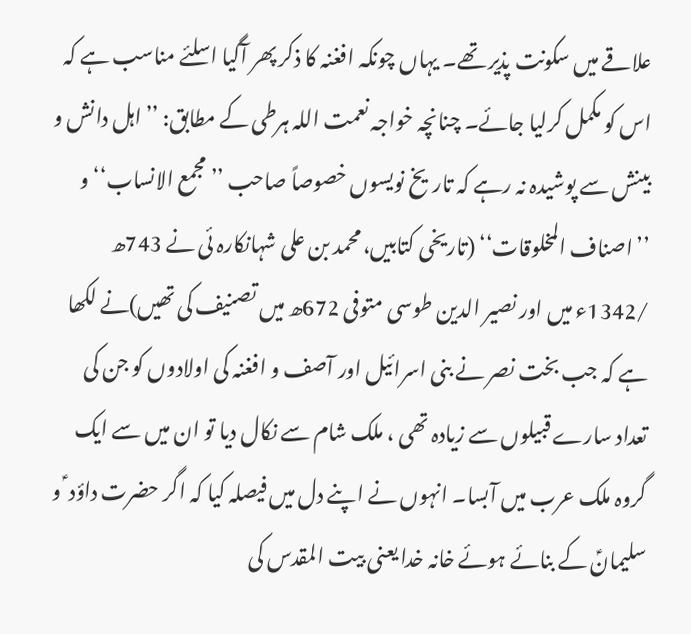علاقے میں سکونت پذیر تھے۔ یہاں چونکہ افغنہ کا ذکر پھر آگیا اسلئے مناسب ہے کہ اس کو مکمل کرلیا جائے۔ چنانچہ خواجہ نعمت اللہ ہرطی کے مطابق: ’’اہل دانش و بینش سے پوشیدہ نہ رہے کہ تاریخ نویسوں خصوصاً صاحب ’’مجمع الانساب‘‘ و ’’اصناف المخلوقات‘‘ (تاریخی کتابیں، محمد بن علی شہانکارہ ئی نے 743ھ /1342ء میں اور نصیر الدین طوسی متوفی 672ھ میں تصنیف کی تھیں)نے لکھا ہے کہ جب بخت نصر نے بنی اسرائیل اور آصف و افغنہ کی اولادوں کو جن کی تعداد سارے قبیلوں سے زیادہ تھی ، ملک شام سے نکال دیا تو ان میں سے ایک گروہ ملک عرب میں آبسا۔ انہوں نے اپنے دل میں فیصلہ کیا کہ اگر حضرت داؤد ؑ و سلیمانؑ کے بنائے ہوئے خانہ خدا یعنی بیت المقدس کی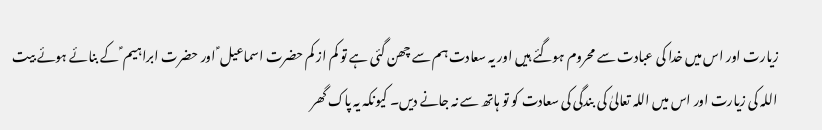زیارت اور اس میں خدا کی عبادت سے محروم ہوگئے ہیں اور یہ سعادت ہم سے چھن گئی ہے تو کم از کم حضرت اسماعیل ؑ اور حضرت ابراہیم ؑ کے بنائے ہوئے بیت اللہ کی زیارت اور اس میں اللہ تعالیٰ کی بندگی کی سعادت کو تو ہاتھ سے نہ جانے دیں۔ کیونکہ یہ پاک گھر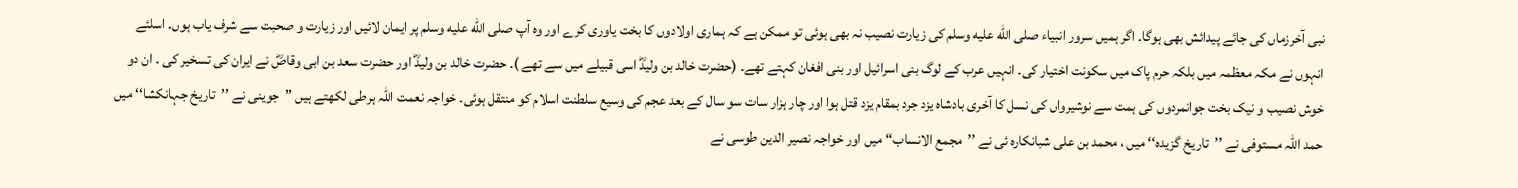نبی آخرزماں کی جائے پیدائش بھی ہوگا۔ اگر ہمیں سرور انبیاء صلى الله عليه وسلم کی زیارت نصیب نہ بھی ہوئی تو ممکن ہے کہ ہماری اولادوں کا بخت یاوری کرے اور وہ آپ صلى الله عليه وسلم پر ایمان لائیں اور زیارت و صحبت سے شرف یاب ہوں۔ اسلئے انہوں نے مکہ معظمہ میں بلکہ حرم پاک میں سکونت اختیار کی۔ انہیں عرب کے لوگ بنی اسرائیل اور بنی افغان کہتے تھے۔ (حضرت خالد بن ولیدؓ اسی قبیلے میں سے تھے )۔ حضرت خالد بن ولیدؓ اور حضرت سعد بن ابی وقاصؓ نے ایران کی تسخیر کی ۔ ان دو خوش نصیب و نیک بخت جوانمردوں کی ہمت سے نوشیرواں کی نسل کا آخری بادشاہ یزد جرد بمقام یزد قتل ہوا اور چار ہزار سات سو سال کے بعد عجم کی وسیع سلطنت اسلام کو منتقل ہوئی۔ خواجہ نعمت اللہ ہرطی لکھتے ہیں ’’جوینی نے ’’تاریخ جہانکشا‘‘ میں حمد اللہ مستوفی نے ’’تاریخ گزیدہ‘‘ میں ، محمد بن علی شبانکارہ ئی نے ’’مجمع الانساب‘‘ میں اور خواجہ نصیر الدین طوسی نے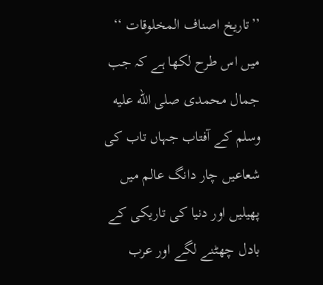’’تاریخ اصناف المخلوقات ‘‘ میں اس طرح لکھا ہے کہ جب جمال محمدی صلى الله عليه وسلم کے آفتاب جہاں تاب کی شعاعیں چار دانگ عالم میں پھیلیں اور دنیا کی تاریکی کے بادل چھٹنے لگے اور عرب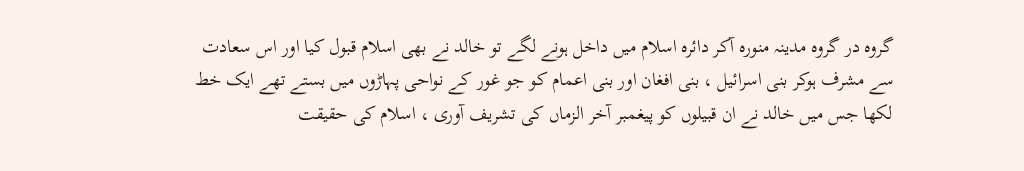گروہ در گروہ مدینہ منورہ آکر دائرہ اسلام میں داخل ہونے لگے تو خالد نے بھی اسلام قبول کیا اور اس سعادت سے مشرف ہوکر بنی اسرائیل ، بنی افغان اور بنی اعمام کو جو غور کے نواحی پہاڑوں میں بستے تھے ایک خط لکھا جس میں خالد نے ان قبیلوں کو پیغمبر آخر الزماں کی تشریف آوری ، اسلام کی حقیقت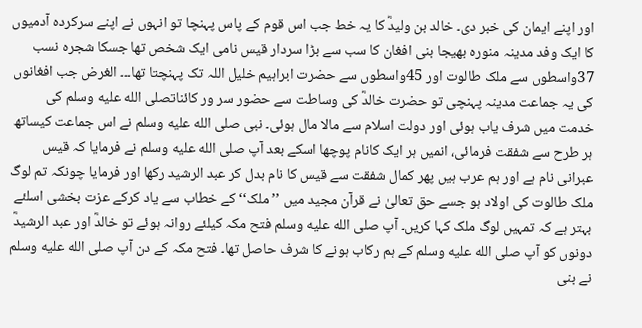اور اپنے ایمان کی خبر دی۔ خالد بن ولیدؓ کا یہ خط جب اس قوم کے پاس پہنچا تو انہوں نے اپنے سرکردہ آدمیوں کا ایک وفد مدینہ منورہ بھیجا بنی افغان کا سب سے بڑا سردار قیس نامی ایک شخص تھا جسکا شجرہ نسب 37واسطوں سے ملک طالوت اور 45واسطوں سے حضرت ابراہیم خلیل اللہ تک پہنچتا تھا۔۔۔ الغرض جب افغانوں کی یہ جماعت مدینہ پہنچی تو حضرت خالدؓ کی وساطت سے حضور سر ور کائناتصلى الله عليه وسلم کی خدمت میں شرف یاب ہوئی اور دولت اسلام سے مالا مال ہوئی۔ نبی صلى الله عليه وسلم نے اس جماعت کیساتھ ہر طرح سے شفقت فرمائی، انمیں ہر ایک کانام پوچھا اسکے بعد آپ صلى الله عليه وسلم نے فرمایا کہ قیس عبرانی نام ہے اور ہم عرب ہیں پھر کمال شفقت سے قیس کا نام بدل کر عبد الرشید رکھا اور فرمایا چونکہ تم لوگ ملک طالوت کی اولاد ہو جسے حق تعالیٰ نے قرآن مجید میں ’’ملک‘‘ کے خطاب سے یاد کرکے عزت بخشی اسلئے بہتر ہے کہ تمہیں لوگ ملک کہا کریں۔ آپ صلى الله عليه وسلم فتح مکہ کیلئے روانہ ہوئے تو خالدؓ اور عبد الرشیدؓ دونوں کو آپ صلى الله عليه وسلم کے ہم رکاب ہونے کا شرف حاصل تھا۔ فتح مکہ کے دن آپ صلى الله عليه وسلم نے بنی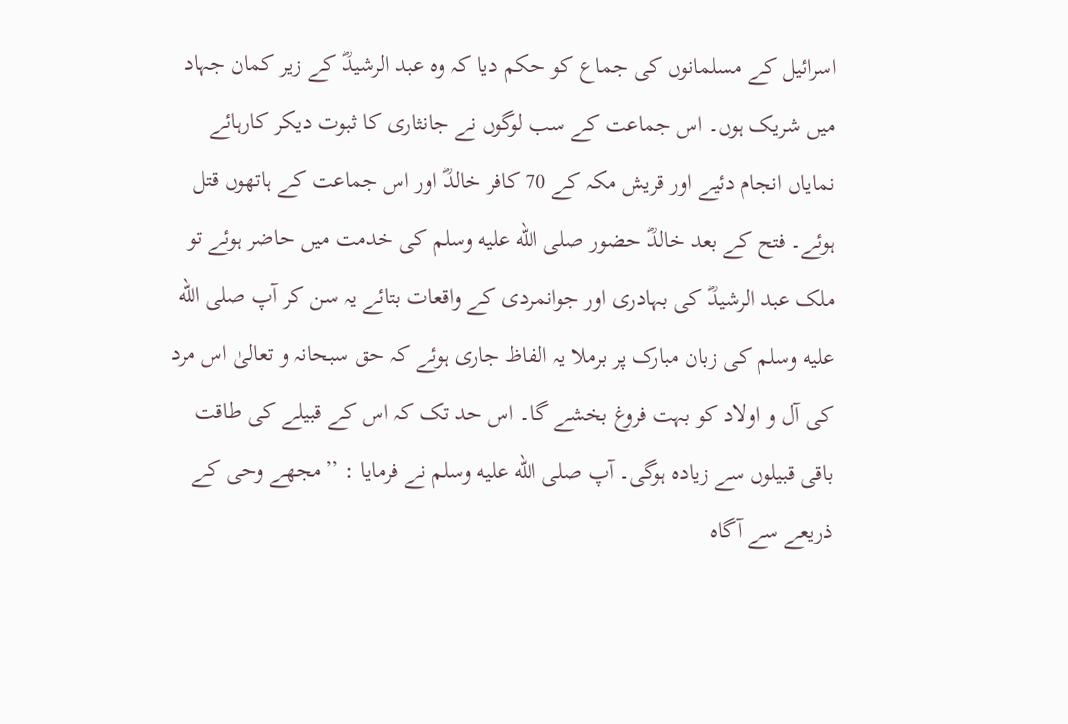اسرائیل کے مسلمانوں کی جماع کو حکم دیا کہ وہ عبد الرشیدؓ کے زیر کمان جہاد میں شریک ہوں۔ اس جماعت کے سب لوگوں نے جانثاری کا ثبوت دیکر کارہائے نمایاں انجام دئیے اور قریش مکہ کے 70 کافر خالدؓ اور اس جماعت کے ہاتھوں قتل ہوئے۔ فتح کے بعد خالدؓ حضور صلى الله عليه وسلم کی خدمت میں حاضر ہوئے تو ملک عبد الرشیدؓ کی بہادری اور جوانمردی کے واقعات بتائے یہ سن کر آپ صلى الله عليه وسلم کی زبان مبارک پر برملا یہ الفاظ جاری ہوئے کہ حق سبحانہ و تعالیٰ اس مرد کی آل و اولاد کو بہت فروغ بخشے گا۔ اس حد تک کہ اس کے قبیلے کی طاقت باقی قبیلوں سے زیادہ ہوگی۔ آپ صلى الله عليه وسلم نے فرمایا : ’’مجھے وحی کے ذریعے سے آگاہ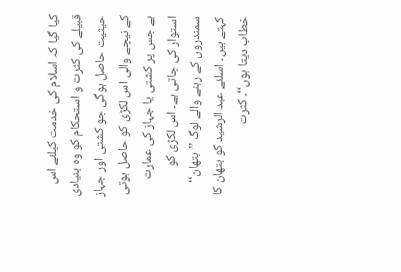کیا گیا کہ اسلام کی خدمت کیلئے اس قبیلے کی کثرت و استحکام کو وہ بنیادی حیثیت حاصل ہوگی جو کشتی اور جہاز کے نیچے والی اس لکڑی کو حاصل ہوتی ہے جس پر کشتی یا جہاز کی عمارت استوار کی جاتی ہے۔ اس لکڑی کو سمندروں کے رہنے والے لوگ ’’بتھان‘‘ کہتے ہیں۔ اسلئے عبد الرشید کو بتھان کا خطاب دیتا ہوں‘‘۔ کثرت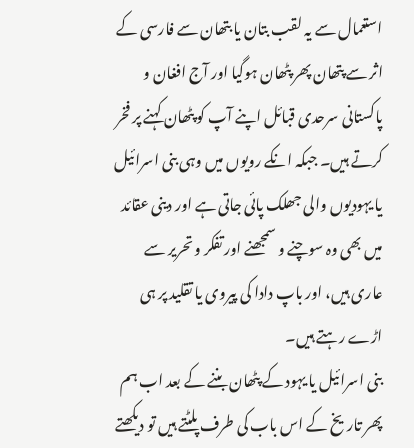استعمال سے یہ لقب بتان یا بتھان سے فارسی کے اثر سے پتھان پھر پٹھان ہوگیا اور آج افغان و پاکستانی سرحدی قبائل اپنے آپ کو پٹھان کہنے پر فخر کرتے ہیں۔ جبکہ انکے رویوں میں وہی بنی اسرائیل یا یہودیوں والی جھلک پائی جاتی ہے اور دینی عقائد میں بھی وہ سوچنے و سمجھنے اور تفکر و تحریر سے عاری ہیں، اور باپ دادا کی پیروی یا تقلید پر ہی اڑے رہتے ہیں۔
بنی اسرائیل یا یہود کے پٹھان بننے کے بعد اب ہم پھر تاریخ کے اس باب کی طرف پلٹتے ہیں تو دیکھتے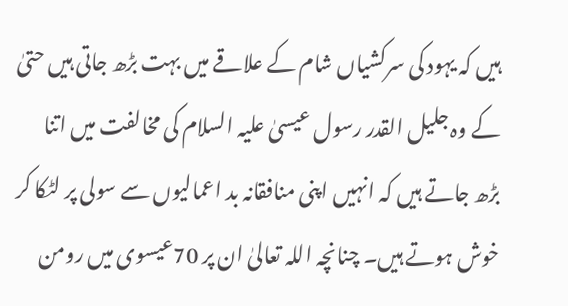ہیں کہ یہود کی سرکشیاں شام کے علاقے میں بہت بڑھ جاتی ہیں حتیٰ کے وہ جلیل القدر رسول عیسیٰ علیہ السلام کی مخالفت میں اتنا بڑھ جاتے ہیں کہ انہیں اپنی منافقانہ بد اعمالیوں سے سولی پر لٹکا کر خوش ہوتے ہیں۔ چنانچہ اللہ تعالیٰ ان پر 70عیسوی میں رومن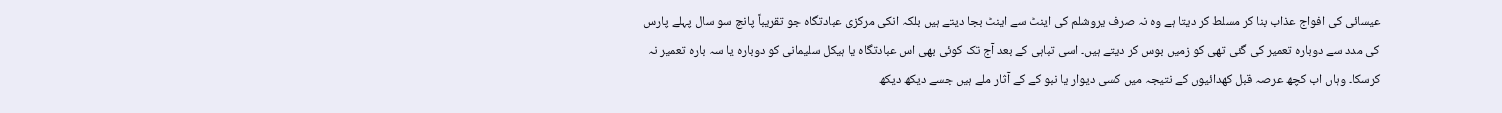عیسائی کی افواج عذاب بنا کر مسلط کر دیتا ہے وہ نہ صرف یروشلم کی اینٹ سے اینٹ بجا دیتے ہیں بلکہ انکی مرکزی عبادتگاہ جو تقریباً پانچ سو سال پہلے پارس کی مدد سے دوبارہ تعمیر کی گئی تھی کو زمیں بوس کر دیتے ہیں۔ اسی تباہی کے بعد آج تک کوئی بھی اس عبادتگاہ یا ہیکل سلیمانی کو دوبارہ یا سہ بارہ تعمیر نہ کرسکا۔ وہاں اب کچھ عرصہ قبل کھدائیوں کے نتیجہ میں کسی دیوار یا نبو کے کے آثار ملے ہیں جسے دیکھ دیکھ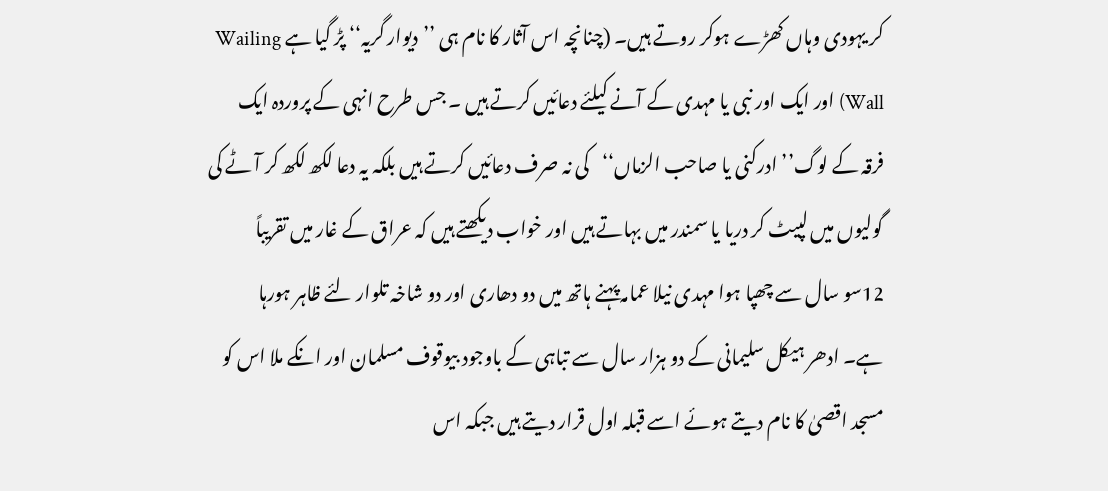کر یہودی وہاں کھڑے ہوکر روتے ہیں۔ (چنانچہ اس آثار کا نام ہی ’’دیوار گریہ‘‘ پڑ گیا ہے Wailing Wall) اور ایک اور نبی یا مہدی کے آنے کیلئے دعائیں کرتے ہیں ۔ جس طرح انہی کے پروردہ ایک فرقہ کے لوگ’’ ادرکنی یا صاحب الزماں‘‘کی نہ صرف دعائیں کرتے ہیں بلکہ یہ دعا لکھ لکھ کر آٹے کی گولیوں میں لپیٹ کر دریا یا سمندر میں بہاتے ہیں اور خواب دیکھتے ہیں کہ عراق کے غار میں تقریباً 12سو سال سے چھپا ہوا مہدی نیلا عمامہ پہنے ہاتھ میں دو دھاری اور دو شاخہ تلوار لئے ظاہر ہورہا ہے۔ ادھر ہیکل سلیمانی کے دو ہزار سال سے تباہی کے باوجود بیوقوف مسلمان اور انکے ملا اس کو مسجد اقصیٰ کا نام دیتے ہوئے اسے قبلہ اول قرار دیتے ہیں جبکہ اس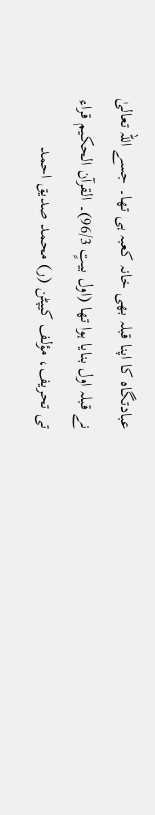عبادتگاہ کا اپنا قبلہ بھی خانہ کعبہ ہی تھا۔ جسے اللہ تعالیٰ نے قبلہ اول بنایا ہوا تھا (اول بیتٍ 96/3)۔ القرآن الحکیم قراء تی تحریف، مؤلف کیپٹن (ر) محمد صدیق احمد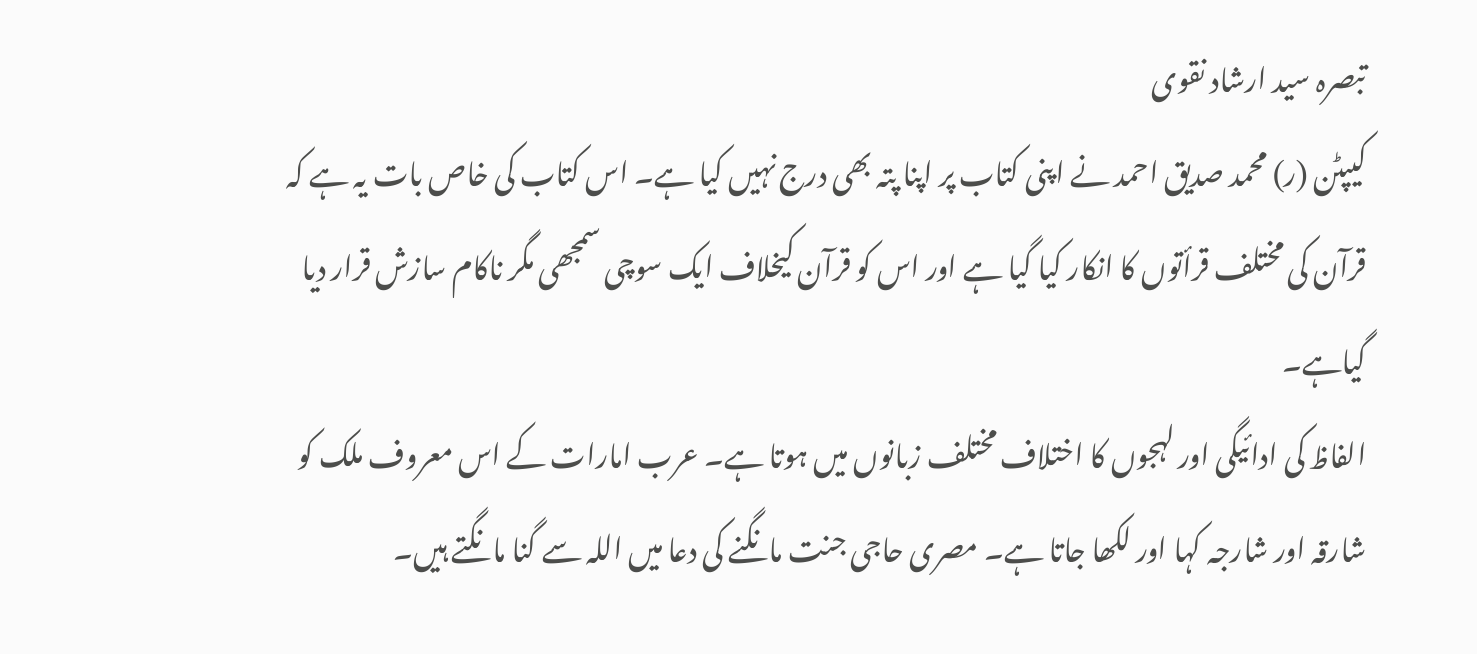تبصرہ سید ارشاد نقوی
کیپٹن (ر) محمد صدیق احمد نے اپنی کتاب پر اپنا پتہ بھی درج نہیں کیا ہے۔ اس کتاب کی خاص بات یہ ہے کہ قرآن کی مختلف قرأتوں کا انکار کیا گیا ہے اور اس کو قرآن کیخلاف ایک سوچی سمجھی مگر ناکام سازش قرار دیا گیاہے۔
الفاظ کی ادائیگی اور لہجوں کا اختلاف مختلف زبانوں میں ہوتا ہے۔ عرب امارات کے اس معروف ملک کو شارقہ اور شارجہ کہا اور لکھا جاتا ہے۔ مصری حاجی جنت مانگنے کی دعا میں اللہ سے گنا مانگتے ہیں۔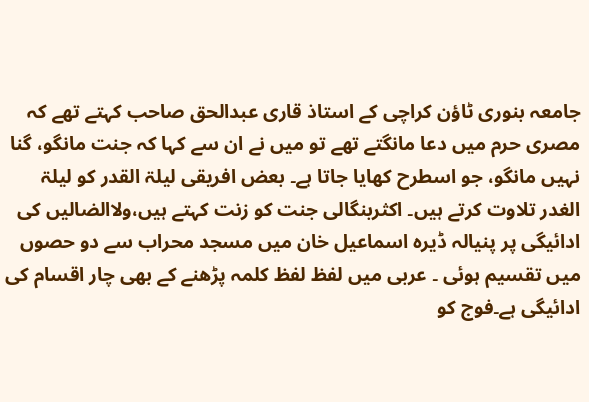جامعہ بنوری ٹاؤن کراچی کے استاذ قاری عبدالحق صاحب کہتے تھے کہ مصری حرم میں دعا مانگتے تھے تو میں نے ان سے کہا کہ جنت مانگو، گنا نہیں مانگو، جو اسطرح کھایا جاتا ہے۔ بعض افریقی لیلۃ القدر کو لیلۃ الغدر تلاوت کرتے ہیں۔ اکثربنگالی جنت کو زنت کہتے ہیں،ولاالضالیں کی ادائیگی پر پنیالہ ڈیرہ اسماعیل خان میں مسجد محراب سے دو حصوں میں تقسیم ہوئی ۔ عربی میں لفظ لفظ کلمہ پڑھنے کے بھی چار اقسام کی ادائیگی ہے۔فوج کو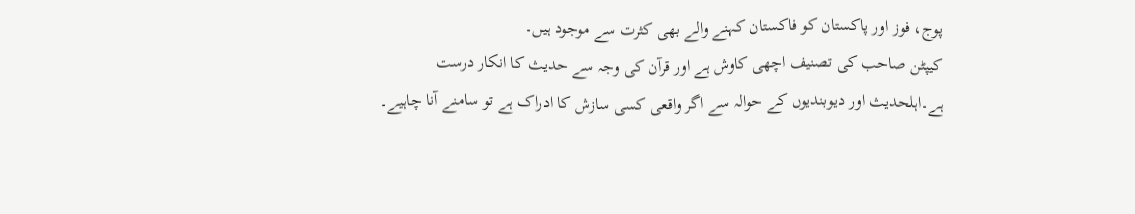پوج، فوز اور پاکستان کو فاکستان کہنے والے بھی کثرت سے موجود ہیں۔
کیپٹن صاحب کی تصنیف اچھی کاوش ہے اور قرآن کی وجہ سے حدیث کا انکار درست ہے۔اہلحدیث اور دیوبندیوں کے حوالہ سے اگر واقعی کسی سازش کا ادراک ہے تو سامنے آنا چاہیے۔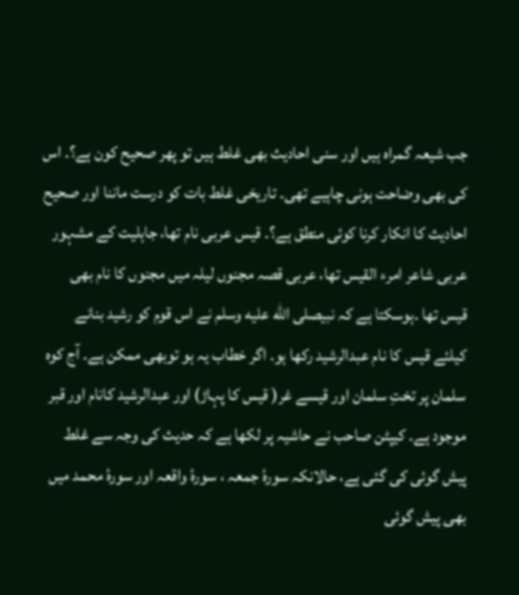جب شیعہ گمراہ ہیں اور سنی احادیث بھی غلط ہیں تو پھر صحیح کون ہے؟۔ اس کی بھی وضاحت ہونی چاہیے تھی۔ تاریخی غلط بات کو درست ماننا اور صحیح احادیث کا انکار کرنا کوئی منطق ہے؟۔ قیس عربی نام تھا، جاہلیت کے مشہور عربی شاعر امرء القیس تھا، عربی قصہ مجنوں لیلہ میں مجنوں کا نام بھی قیس تھا ۔ہوسکتا ہے کہ نبیصلى الله عليه وسلم نے اس قوم کو رشید بنانے کیلئے قیس کا نام عبدالرشید رکھا ہو۔ اگر خطاب یہ ہو توبھی ممکن ہے۔ آج کوہ سلمان پر تختِ سلمان اور قیسے غر( قیس کا پہاڑ) اور عبدالرشید کانام اور قبر موجود ہے۔ کیپٹن صاحب نے حاشیہ پر لکھا ہے کہ حدیث کی وجہ سے غلط پیش گوئی کی گئی ہے، حالانکہ سورۂ جمعہ ، سورۂ واقعہ اور سورۂ محمد میں بھی پیش گوئی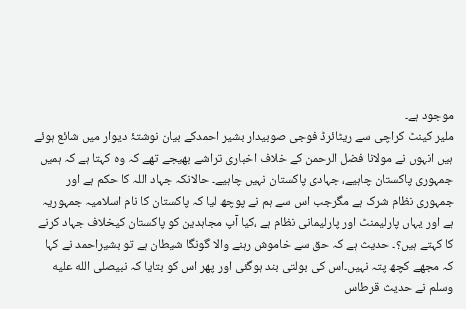موجود ہے۔
ملیر کینٹ کراچی سے ریٹائرڈ فوجی صوبیدار بشیر احمدکے بیان نوشتۂ دیوار میں شائع ہوئے ہیں انہوں نے مولانا فضل الرحمن کے خلاف اخباری تراشے بھیجے تھے کہ وہ کہتا ہے کہ ہمیں جمہوری پاکستان چاہیے، جہادی پاکستان نہیں چاہیے۔ حالانکہ جہاد اللہ کا حکم ہے اور جمہوری نظام شرک ہے مگرجب اس سے ہم نے پوچھ لیا کہ پاکستان کا نام اسلامیہ جمہوریہ ہے اور یہاں پارلیمنٹ اور پارلیمانی نظام ہے ،کیا آپ مجاہدین کو پاکستان کیخلاف جہاد کرنے کا کہتے ہیں؟۔ حدیث ہے کہ حق سے خاموش رہنے والا گونگا شیطان ہے تو بشیراحمد نے کہا کہ مجھے کچھ پتہ نہیں۔اس کی بولتی بند ہوگئی اور پھر اس کو بتایا کہ نبیصلى الله عليه وسلم نے حدیث قرطاس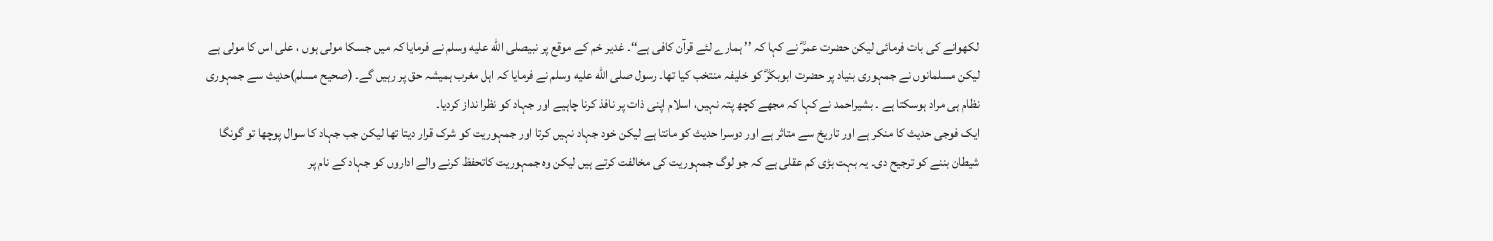لکھوانے کی بات فرمائی لیکن حضرت عمرؓ نے کہا کہ ’’ ہمارے لئے قرآن کافی ہے‘‘۔ غدیر خم کے موقع پر نبیصلى الله عليه وسلم نے فرمایا کہ میں جسکا مولی ہوں ، علی اس کا مولی ہے لیکن مسلمانوں نے جمہوری بنیاد پر حضرت ابوبکرؓ کو خلیفہ منتخب کیا تھا۔ رسول صلى الله عليه وسلم نے فرمایا کہ اہل مغرب ہمیشہ حق پر رہیں گے۔ (صحیح مسلم)حدیث سے جمہوری نظام ہی مراد ہوسکتا ہے ۔ بشیراحمد نے کہا کہ مجھے کچھ پتہ نہیں، اسلام اپنی ذات پر نافذ کرنا چاہیے اور جہاد کو نظرا نداز کردیا۔
ایک فوجی حدیث کا منکر ہے اور تاریخ سے متاثر ہے اور دوسرا حدیث کو مانتا ہے لیکن خود جہاد نہیں کرتا اور جمہوریت کو شرک قرار دیتا تھا لیکن جب جہاد کا سوال پوچھا تو گونگا شیطان بننے کو ترجیح دی۔ یہ بہت بڑی کم عقلی ہے کہ جو لوگ جمہوریت کی مخالفت کرتے ہیں لیکن وہ جمہوریت کاتحفظ کرنے والے اداروں کو جہاد کے نام پر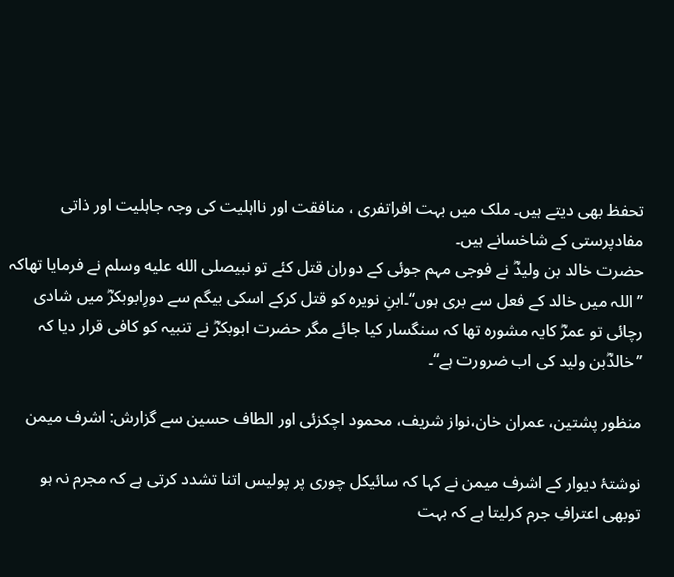تحفظ بھی دیتے ہیں۔ ملک میں بہت افراتفری ، منافقت اور نااہلیت کی وجہ جاہلیت اور ذاتی مفادپرستی کے شاخسانے ہیں۔
حضرت خالد بن ولیدؓ نے فوجی مہم جوئی کے دوران قتل کئے تو نبیصلى الله عليه وسلم نے فرمایا تھاکہ ’’اللہ میں خالد کے فعل سے بری ہوں‘‘۔ابنِ نویرہ کو قتل کرکے اسکی بیگم سے دورِابوبکرؓ میں شادی رچائی تو عمرؓ کایہ مشورہ تھا کہ سنگسار کیا جائے مگر حضرت ابوبکرؓ نے تنبیہ کو کافی قرار دیا کہ ’’خالدؓبن ولید کی اب ضرورت ہے‘‘۔

منظور پشتین، عمران خان،نواز شریف، محمود اچکزئی اور الطاف حسین سے گزارش: اشرف میمن

نوشتۂ دیوار کے اشرف میمن نے کہا کہ سائیکل چوری پر پولیس اتنا تشدد کرتی ہے کہ مجرم نہ ہو توبھی اعترافِ جرم کرلیتا ہے کہ بہت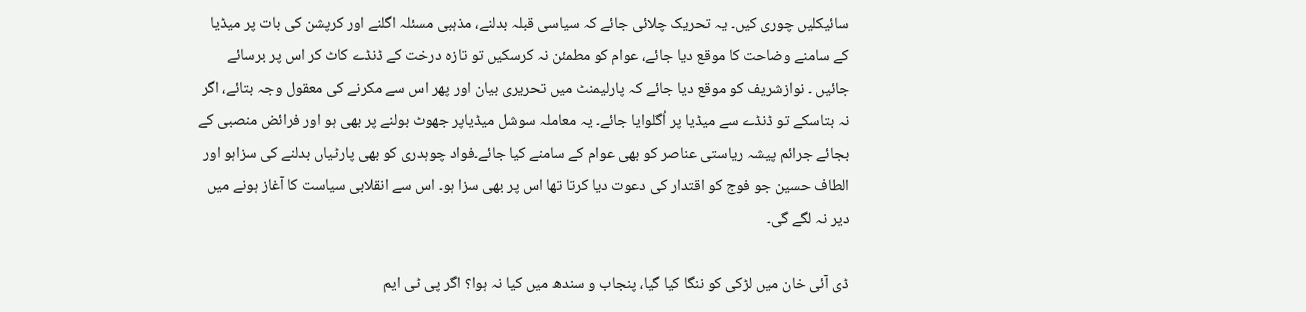سائیکلیں چوری کیں۔ یہ تحریک چلائی جائے کہ سیاسی قبلہ بدلنے، مذہبی مسئلہ اگلنے اور کرپشن کی بات پر میڈیا کے سامنے وضاحت کا موقع دیا جائے، عوام کو مطمئن نہ کرسکیں تو تازہ درخت کے ڈنڈے کاٹ کر اس پر برسائے جائیں ۔ نوازشریف کو موقع دیا جائے کہ پارلیمنٹ میں تحریری بیان اور پھر اس سے مکرنے کی معقول وجہ بتائے، اگر نہ بتاسکے تو ڈنڈے سے میڈیا پر اُگلوایا جائے۔ یہ معاملہ سوشل میڈیاپر جھوٹ بولنے پر بھی ہو اور فرائض منصبی کے بجائے جرائم پیشہ ریاستی عناصر کو بھی عوام کے سامنے کیا جائے۔فواد چوہدری کو بھی پارٹیاں بدلنے کی سزاہو اور الطاف حسین جو فوج کو اقتدار کی دعوت دیا کرتا تھا اس پر بھی سزا ہو۔ اس سے انقلابی سیاست کا آغاز ہونے میں دیر نہ لگے گی۔

ڈی آئی خان میں لڑکی کو ننگا کیا گیا، پنجاب و سندھ میں کیا نہ ہوا؟ اگر پی ٹی ایم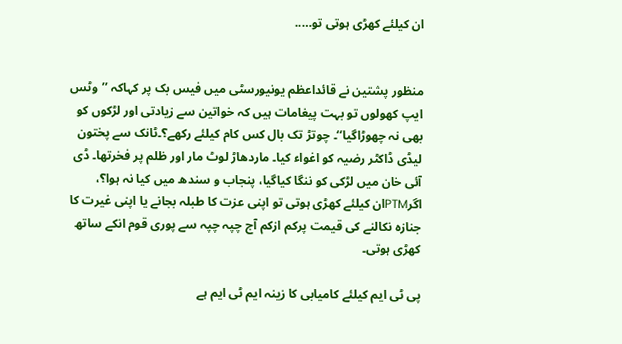ان کیلئے کھڑی ہوتی تو…..


منظور پشتین نے قائداعظم یونیورسٹی میں فیس بک پر کہاکہ ’’وٹس ایپ کھولوں تو بہت پیغامات ہیں کہ خواتین سے زیادتی اور لڑکوں کو بھی نہ چھوڑاگیا‘‘۔ چوتڑ تک بال کس کام کیلئے رکھے؟۔ٹانک سے پختون لیڈی ڈاکٹر رضیہ کو اغواء کیا۔ ماردھاڑ لوٹ مار اور ظلم پر فخرتھا۔ ڈی آئی خان میں لڑکی کو ننگا کیاگیا، پنجاب و سندھ میں کیا نہ ہوا؟، اگرPTMان کیلئے کھڑی ہوتی تو اپنی عزت کا طبلہ بجانے یا اپنی غیرت کا جنازہ نکالنے کی قیمت پرکم ازکم آج چپہ چپہ سے پوری قوم انکے ساتھ کھڑی ہوتی۔

پی ٹی ایم کیلئے کامیابی کا زینہ ایم ٹی ایم ہے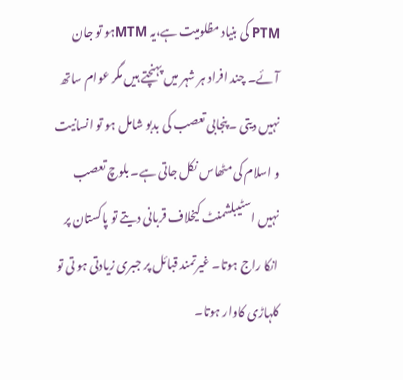PTM کی بنیاد مظلومیت ہے،یہ MTMہو تو جان آئے۔ چند افراد ہر شہر میں پہنچتے ہیں مگر عوام ساتھ نہیں دیتی ۔ پنجابی تعصب کی بدبو شامل ہو تو انسانیت و اسلام کی مٹھاس نکل جاتی ہے۔ بلوچ تعصب نہیں اسٹیبلشمنٹ کیخلاف قربانی دیتے تو پاکستان پر انکا راج ہوتا۔ غیرتمند قبائل پر جبری زیادتی ہو تی تو کلہاڑی کاوار ہوتا۔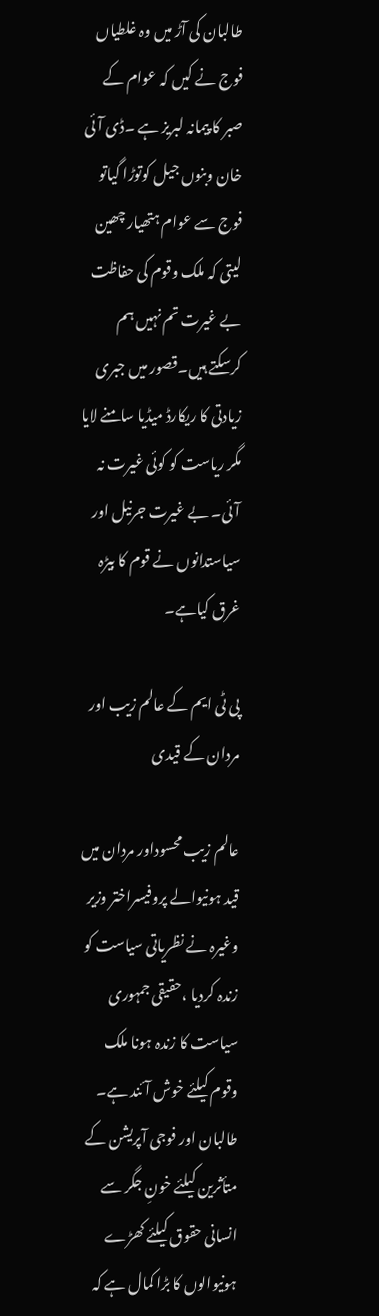طالبان کی آڑ میں وہ غلطیاں فوج نے کیں کہ عوام کے صبر کا پیمانہ لبریز ہے ۔ڈی آئی خان وبنوں جیل کوتوڑا گیاتو فوج سے عوام ہتھیار چھین لیتی کہ ملک وقوم کی حفاظت بے غیرت تم نہیں ہم کرسکتے ہیں۔قصور میں جبری زیادتی کا ریکارڈ میڈیا سامنے لایا مگر ریاست کو کوئی غیرت نہ آئی۔ بے غیرت جرنیل اور سیاستدانوں نے قوم کا بیڑہ غرق کیاہے۔

پی ٹی ایم کے عالم زیب اور مردان کے قیدی

عالم زیب محسوداور مردان میں قید ہونیوالے پروفیسراختر وزیر وغیرہ نے نظریاتی سیاست کو زندہ کردیا ،حقیقی جمہوری سیاست کا زندہ ہونا ملک وقوم کیلئے خوش آئند ہے۔ طالبان اور فوجی آپریشن کے متأثرین کیلئے خونِ جگر سے انسانی حقوق کیلئے کھڑے ہونیوالوں کا بڑا کمال ہے کہ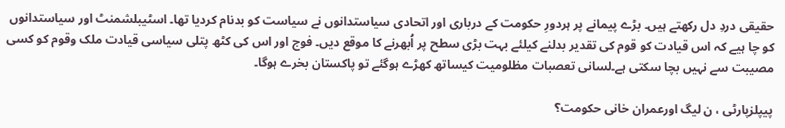حقیقی دردِ دل رکھتے ہیں۔ بڑے پیمانے پر ہردورِ حکومت کے درباری اور اتحادی سیاستدانوں نے سیاست کو بدنام کردیا تھا۔ اسٹیبلشمنٹ اور سیاستدانوں کو چا ہیے کہ اس قیادت کو قوم کی تقدیر بدلنے کیلئے بہت بڑی سطح پر اُبھرنے کا موقع دیں۔ فوج اور اس کی کٹھ پتلی سیاسی قیادت ملک وقوم کو کسی مصیبت سے نہیں بچا سکتی ہے۔لسانی تعصبات مظلومیت کیساتھ کھڑے ہوگئے تو پاکستان بخرے ہوگا۔

پیپلزپارٹی ، ن لیگ اورعمران خانی حکومت؟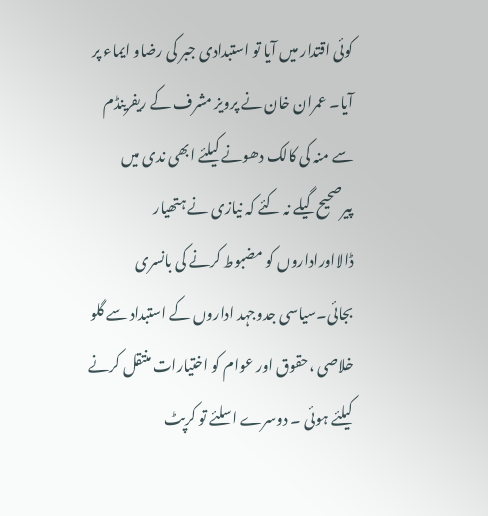کوئی اقتدار میں آیا تو استبدادی جبر کی رضاو ایماء پر آیا۔ عمران خان نے پرویز مشرف کے ریفرینڈم سے منہ کی کالک دھونے کیلئے ابھی ندی میں پیرصحیح گیلے نہ کئے کہ نیازی نے ہتھیار ڈالااوراداروں کو مضبوط کرنے کی بانسری بجائی۔سیاسی جدوجہد اداروں کے استبداد سے گلو خلاصی ،حقوق اور عوام کو اختیارات منتقل کرنے کیلئے ہوئی ۔ دوسرے اسلئے تو کرپٹ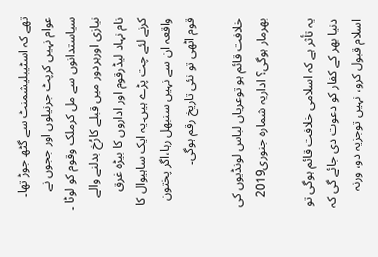تھے کہ اسٹیبلیشمنٹ سے گٹھ جوڑ تھا۔ عوام نہیں کرپٹ جرنیلوں اور ججوں نے سیاستدانوں سے مل کرملک وقوم کو لوٹا ۔ نیازی اورہردور میں قبلے کارُخ بدلنے والے نام نہاد لیڈرقوم اور اداروں کا بیڑہ غرق کرنے لئے چت پڑے ہیں۔یہ ایک ساہیوال کا واقعہ ان سے نہیں سنبھل رہا،اگر پختون قوم اٹھی تو نئی تاریخ رقم ہوگی۔

خلافت قائم ہو توعریاں لباس لونڈیوں کی بھرمار ہوگی؟ اداریہ شمارہ جنوری2019

یہ تأثر ہے کہ اسلامی خلافت قائم ہوگی تو دنیا بھر کے کفار کو دعوت دی جائے گی کہ اسلام قبول کرو، نہیں توجزیہ دو، ورنہ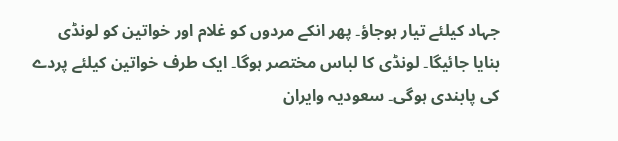جہاد کیلئے تیار ہوجاؤ۔ پھر انکے مردوں کو غلام اور خواتین کو لونڈی بنایا جائیگا۔ لونڈی کا لباس مختصر ہوگا۔ ایک طرف خواتین کیلئے پردے کی پابندی ہوگی۔ سعودیہ وایران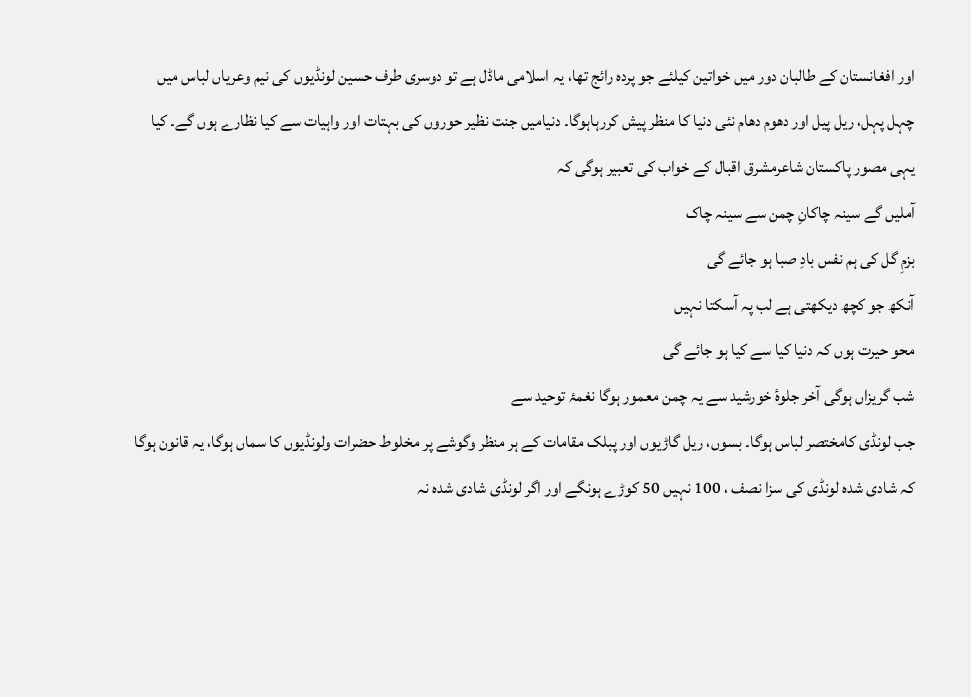اور افغانستان کے طالبان دور میں خواتین کیلئے جو پردہ رائج تھا، یہ اسلامی ماڈل ہے تو دوسری طرف حسین لونڈیوں کی نیم وعریاں لباس میں چہل پہل، ریل پیل اور دھوم دھام نئی دنیا کا منظر پیش کررہاہوگا۔ دنیامیں جنت نظیر حوروں کی بہتات اور واہیات سے کیا نظارے ہوں گے۔ کیا یہی مصور پاکستان شاعرمشرق اقبال کے خواب کی تعبیر ہوگی کہ
آملیں گے سینہ چاکانِ چمن سے سینہ چاک
بزمِ گل کی ہم نفس بادِ صبا ہو جائے گی
آنکھ جو کچھ دیکھتی ہے لب پہ آسکتا نہیں
محو حیرت ہوں کہ دنیا کیا سے کیا ہو جائے گی
شب گریزاں ہوگی آخر جلوۂ خورشید سے یہ چمن معمور ہوگا نغمۂ توحید سے
جب لونڈی کامختصر لباس ہوگا۔ بسوں، ریل گاڑیوں اور پبلک مقامات کے ہر منظر وگوشے پر مخلوط حضرات ولونڈیوں کا سماں ہوگا، یہ قانون ہوگا کہ شادی شدہ لونڈی کی سزا نصف ، 100 نہیں 50 کوڑے ہونگے اور اگر لونڈی شادی شدہ نہ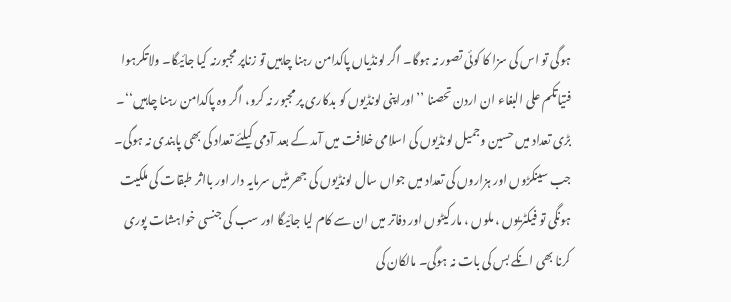ہوگی تو اس کی سزا کا کوئی تصور نہ ہوگا۔ اگر لونڈیاں پاکدامن رہنا چاہیں تو زناپر مجبورنہ کیا جائیگا۔ ولاتکرہوا فتیاتکم علی البغاء ان اردن تحصنا ’’اوراپنی لونڈیوں کو بدکاری پر مجبور نہ کرو، اگر وہ پاکدامن رہنا چاہیں‘‘۔
بڑی تعداد میں حسین وجمیل لونڈیوں کی اسلامی خلافت میں آمد کے بعد آدمی کیلئے تعداد کی بھی پابندی نہ ہوگی۔ جب سینکڑوں اور ہزاروں کی تعداد میں جواں سال لونڈیوں کی جھرمٹیں سرمایہ دار اور بااثر طبقات کی ملکیت ہونگی تو فیکٹریوں ، ملوں ، مارکیٹوں اور دفاتر میں ان سے کام لیا جائیگا اور سب کی جنسی خواہشات پوری کرنا بھی انکے بس کی بات نہ ہوگی۔ مالکان کی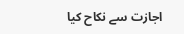اجازت سے نکاح کیا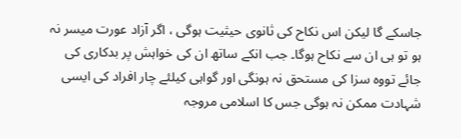جاسکے گا لیکن اس نکاح کی ثانوی حیثیت ہوگی ، اگر آزاد عورت میسر نہ ہو تو ہی ان سے نکاح ہوگا۔ جب انکے ساتھ ان کی خواہش پر بدکاری کی جائے تووہ سزا کی مستحق نہ ہونگی اور گواہی کیلئے چار افراد کی ایسی شہادت ممکن نہ ہوگی جس کا اسلامی مروجہ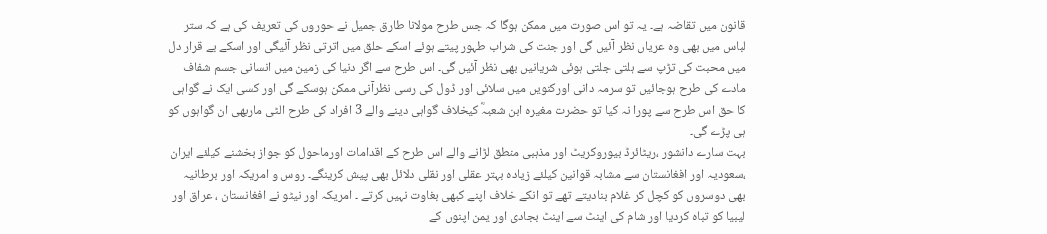قانون میں تقاضہ ہے۔ یہ تو اس صورت میں ممکن ہوگا کہ جس طرح مولانا طارق جمیل نے حوروں کی تعریف کی ہے کہ ستر لباس میں بھی وہ عریاں نظر آئیں گی اور جنت کی شراب طہور پیتے ہوئے اسکے حلق میں اترتی نظر آئیگی اور اسکے بے قرار دل میں محبت کی تڑپ سے ہلتی جلتی ہوئی شریانیں بھی نظر آئیں گی۔ اس طرح سے اگر دنیا کی زمین میں انسانی جسم شفاف مادے کی طرح ہوجائیں تو سرمہ دانی اورکنویں میں سلائی اور ڈول کی رسی نظرآنی ممکن ہوسکے گی اور کسی ایک نے گواہی کا حق اس طرح سے پورا نہ کیا تو حضرت مغیرہ ابن شعبہؓ کیخلاف گواہی دینے والے 3 افراد کی طرح الٹی ماربھی ان گواہوں کو ہی پڑے گی۔
بہت سارے دانشور ،ریٹائرڈ بیوروکریٹ اور مذہبی منطق لڑانے والے اس طرح کے اقدامات اورماحول کو جواز بخشنے کیلئے ایران ،سعودیہ اور افغانستان سے مشابہ قوانین کیلئے زیادہ بہتر عقلی اور نقلی دلائل بھی پیش کرینگے۔ روس و امریکہ اور برطانیہ بھی دوسروں کو کچل کر غلام بنادیتے تھے تو انکے خلاف اپنے کبھی بغاوت نہیں کرتے ۔ امریکہ اور نیٹو نے افغانستان ، عراق اور لیبیا کو تباہ کردیا اور شام کی اینٹ سے اینٹ بجادی اور یمن اپنوں کے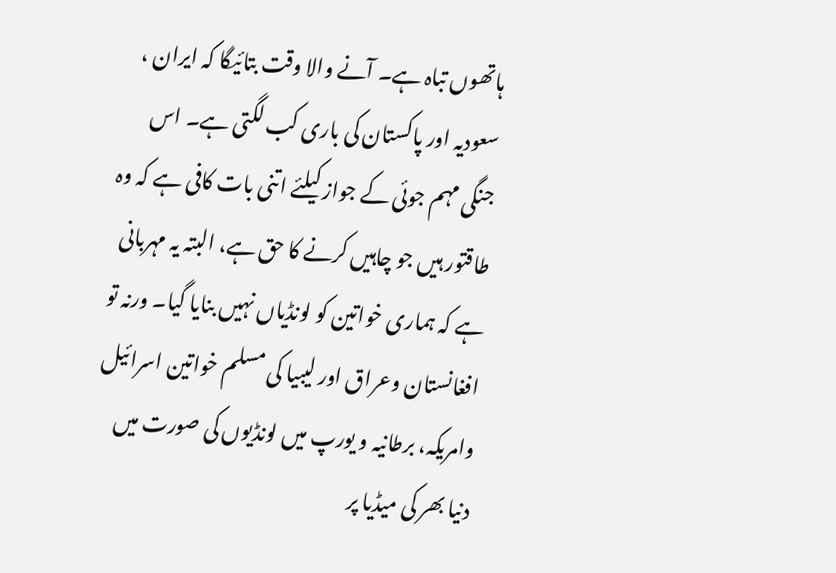ہاتھوں تباہ ہے۔ آنے والا وقت بتائیگا کہ ایران ، سعودیہ اور پاکستان کی باری کب لگتی ہے۔ اس جنگی مہم جوئی کے جواز کیلئے اتنی بات کافی ہے کہ وہ طاقتور ہیں جو چاہیں کرنے کا حق ہے، البتہ یہ مہربانی ہے کہ ہماری خواتین کو لونڈیاں نہیں بنایا گیا۔ ورنہ تو افغانستان وعراق اور لیبیا کی مسلم خواتین اسرائیل وامریکہ، برطانیہ و یورپ میں لونڈیوں کی صورت میں دنیا بھر کی میڈیا پر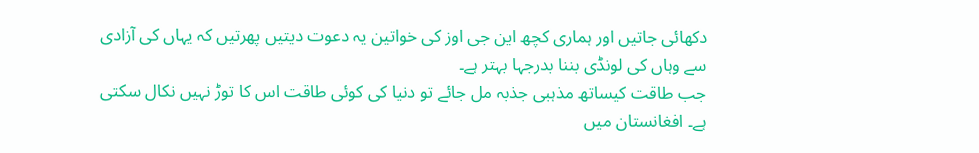دکھائی جاتیں اور ہماری کچھ این جی اوز کی خواتین یہ دعوت دیتیں پھرتیں کہ یہاں کی آزادی سے وہاں کی لونڈی بننا بدرجہا بہتر ہے۔
جب طاقت کیساتھ مذہبی جذبہ مل جائے تو دنیا کی کوئی طاقت اس کا توڑ نہیں نکال سکتی ہے۔ افغانستان میں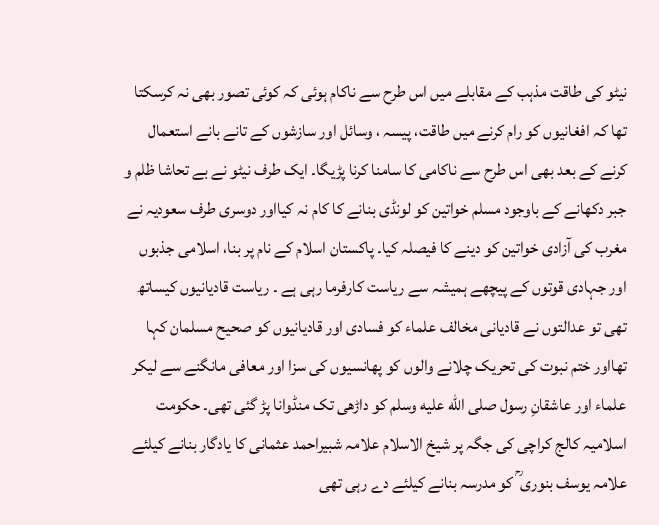نیٹو کی طاقت مذہب کے مقابلے میں اس طرح سے ناکام ہوئی کہ کوئی تصور بھی نہ کرسکتا تھا کہ افغانیوں کو رام کرنے میں طاقت، پیسہ ، وسائل اور سازشوں کے تانے بانے استعمال کرنے کے بعد بھی اس طرح سے ناکامی کا سامنا کرنا پڑیگا۔ ایک طرف نیٹو نے بے تحاشا ظلم و جبر دکھانے کے باوجود مسلم خواتین کو لونڈی بنانے کا کام نہ کیااور دوسری طرف سعودیہ نے مغرب کی آزادی خواتین کو دینے کا فیصلہ کیا۔ پاکستان اسلام کے نام پر بنا، اسلامی جذبوں اور جہادی قوتوں کے پیچھے ہمیشہ سے ریاست کارفرما رہی ہے ۔ ریاست قادیانیوں کیساتھ تھی تو عدالتوں نے قادیانی مخالف علماء کو فسادی اور قادیانیوں کو صحیح مسلمان کہا تھااور ختم نبوت کی تحریک چلانے والوں کو پھانسیوں کی سزا اور معافی مانگنے سے لیکر علماء اور عاشقانِ رسول صلى الله عليه وسلم کو داڑھی تک منڈوانا پڑ گئی تھی۔ حکومت اسلامیہ کالج کراچی کی جگہ پر شیخ الاسلام علامہ شبیراحمد عثمانی کا یادگار بنانے کیلئے علامہ یوسف بنوری ؒ کو مدرسہ بنانے کیلئے دے رہی تھی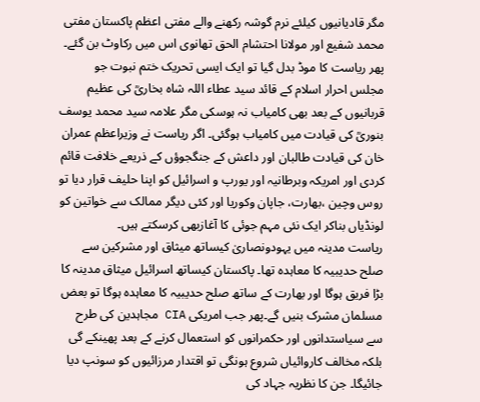مگر قادیانیوں کیلئے نرم گوشہ رکھنے والے مفتی اعظم پاکستان مفتی محمد شفیع اور مولانا احتشام الحق تھانوی اس میں رکاوٹ بن گئے۔ پھر ریاست کا موڈ بدل گیا تو ایک ایسی تحریک ختم نبوت جو مجلس احرار اسلام کے قائد سید عطاء اللہ شاہ بخاریؒ کی عظیم قربانیوں کے بعد بھی کامیاب نہ ہوسکی مگر علامہ سید محمد یوسف بنوریؒ کی قیادت میں کامیاب ہوگئی۔ اگر ریاست نے وزیراعظم عمران خان کی قیادت طالبان اور داعش کے جنگجوؤں کے ذریعے خلافت قائم کردی اور امریکہ وبرطانیہ اور یورپ و اسرائیل کو اپنا حلیف قرار دیا تو روس وچین ،بھارت، جاپان وکوریا اور کئی دیگر ممالک سے خواتین کو لونڈیاں بناکر ایک نئی مہم جوئی کا آغازبھی کرسکتے ہیں۔
ریاست مدینہ میں یہودونصاریٰ کیساتھ میثاق اور مشرکین سے صلح حدیبیہ کا معاہدہ تھا۔ پاکستان کیساتھ اسرائیل میثاق مدینہ کا بڑا فریق ہوگا اور بھارت کے ساتھ صلح حدیبیہ کا معاہدہ ہوگا تو بعض مسلمان مشرک بنیں گے۔پھر جب امریکی CIA مجاہدین کی طرح سے سیاستدانوں اور حکمرانوں کو استعمال کرنے کے بعد پھینکے گی بلکہ مخالف کاروائیاں شروع ہونگی تو اقتدار مرزائیوں کو سونپ دیا جائیگا۔ جن کا نظریہ جہاد کی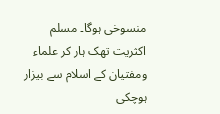منسوخی ہوگا۔ مسلم اکثریت تھک ہار کر علماء ومفتیان کے اسلام سے بیزار ہوچکی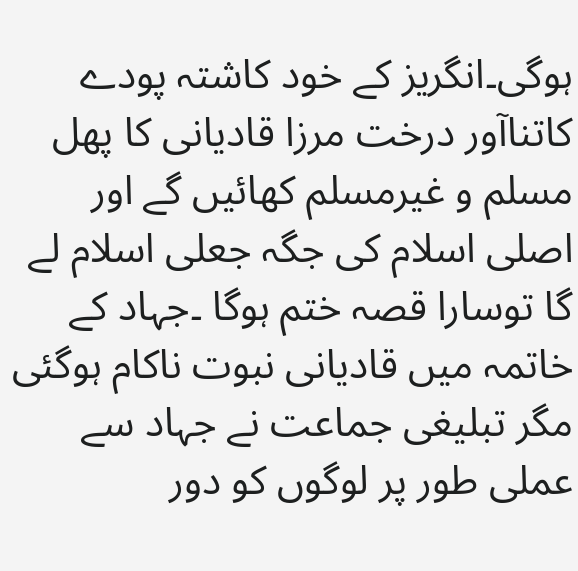ہوگی۔انگریز کے خود کاشتہ پودے کاتناآور درخت مرزا قادیانی کا پھل مسلم و غیرمسلم کھائیں گے اور اصلی اسلام کی جگہ جعلی اسلام لے گا توسارا قصہ ختم ہوگا ۔جہاد کے خاتمہ میں قادیانی نبوت ناکام ہوگئی مگر تبلیغی جماعت نے جہاد سے عملی طور پر لوگوں کو دور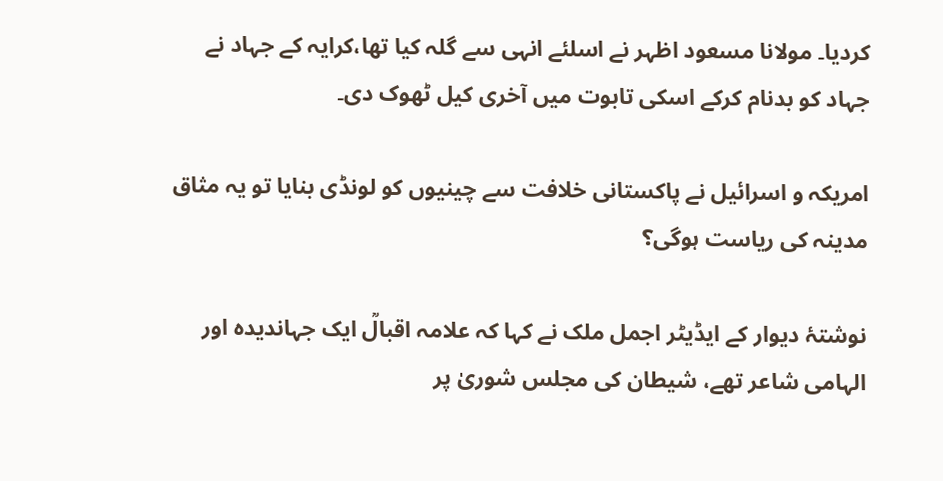کردیا۔ مولانا مسعود اظہر نے اسلئے انہی سے گلہ کیا تھا،کرایہ کے جہاد نے جہاد کو بدنام کرکے اسکی تابوت میں آخری کیل ٹھوک دی۔

امریکہ و اسرائیل نے پاکستانی خلافت سے چینیوں کو لونڈی بنایا تو یہ مثاق مدینہ کی ریاست ہوگی؟

نوشتۂ دیوار کے ایڈیٹر اجمل ملک نے کہا کہ علامہ اقبالؒ ایک جہاندیدہ اور الہامی شاعر تھے، شیطان کی مجلس شوریٰ پر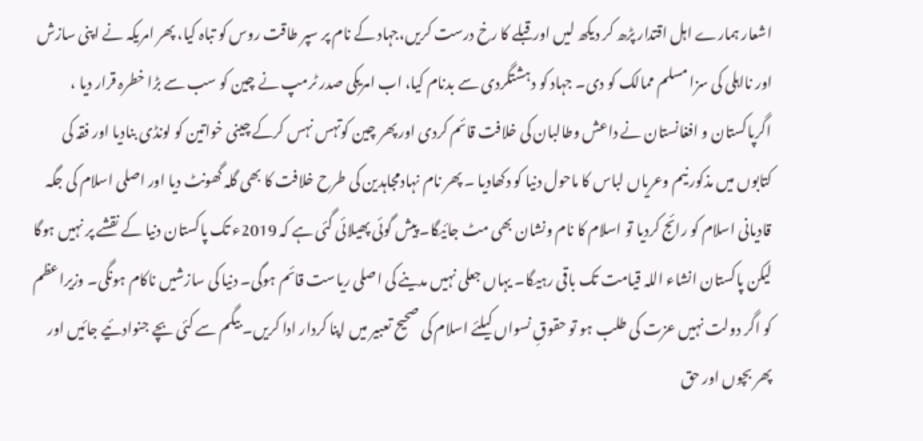اشعار ہمارے اہل اقتدار پڑھ کر دیکھ لیں اورقبلے کا رخ درست کریں،جہاد کے نام پر سپر طاقت روس کو تباہ کیا، پھر امریکہ نے اپنی سازش اور نااہلی کی سزا مسلم ممالک کو دی۔ جہاد کو دہشتگردی سے بدنام کیا، اب امریکی صدر ٹرمپ نے چین کو سب سے بڑا خطرہ قرار دیا ، اگرپاکستان و افغانستان نے داعش وطالبان کی خلافت قائم کردی اور پھر چین کوتہس نہس کرکے چینی خواتین کو لونڈی بنادیا اور فقہ کی کتابوں میں مذکور نیم وعریاں لباس کا ماحول دنیا کو دکھادیا ۔ پھر نام نہادمجاہدین کی طرح خلافت کا بھی گلہ گھونٹ دیا اور اصلی اسلام کی جگہ قادیانی اسلام کو رائج کردیا تو اسلام کا نام ونشان بھی مٹ جائیگا۔ پیش گوئی پھیلائی گئی ہے کہ 2019ء تک پاکستان دنیا کے نقشے پر نہیں ہوگا لیکن پاکستان انشاء اللہ قیامت تک باقی رہیگا۔ یہاں جعلی نہیں مدینے کی اصلی ریاست قائم ہوگی۔ دنیا کی سازشیں ناکام ہونگی۔ وزیراعظم کو اگر دولت نہیں عزت کی طلب ہو تو حقوقِ نسواں کیلئے اسلام کی صحیح تعبیر میں اپنا کردار ادا کریں۔ بیگم سے کئی بچے جنوادئیے جائیں اور پھر بچوں اور حق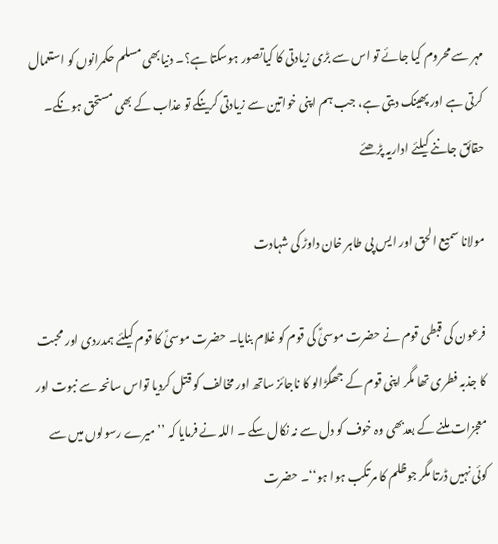مہر سے محروم کیا جائے تو اس سے بڑی زیادتی کا کیاتصور ہوسکتا ہے؟۔ دنیابھی مسلم حکمرانوں کو استعمال کرتی ہے اور پھینک دیتی ہے، جب ہم اپنی خواتین سے زیادتی کرینگے تو عذاب کے بھی مستحق ہونگے۔ حقائق جاننے کیلئے اداریہ پڑھئے

مولانا سمیع الحق اور ایس پی طاہر خان داوڑ کی شہادت

فرعون کی قبطی قوم نے حضرت موسیٰؑ کی قوم کو غلام بنایا۔ حضرت موسیٰؑ کا قوم کیلئے ہمدردی اور محبت کا جذبہ فطری تھا مگر اپنی قوم کے جھگڑالو کا ناجائز ساتھ اور مخالف کو قتل کردیا تواس سانحہ سے نبوت اور معجزات ملنے کے بعدبھی وہ خوف کو دل سے نہ نکال سکے ۔ اللہ نے فرمایا کہ ’’ میرے رسولوں میں سے کوئی نہیں ڈرتا مگر جوظلم کا مرتکب ہوا ہو‘‘۔ حضرت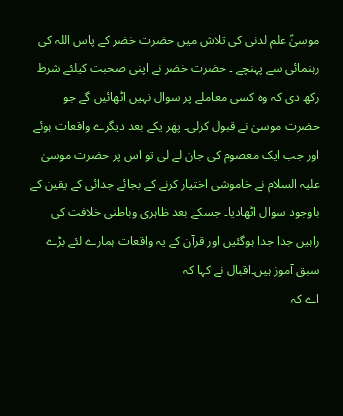موسیٰؑ علم لدنی کی تلاش میں حضرت خضر کے پاس اللہ کی رہنمائی سے پہنچے ۔ حضرت خضر نے اپنی صحبت کیلئے شرط رکھ دی کہ وہ کسی معاملے پر سوال نہیں اٹھائیں گے جو حضرت موسیٰ نے قبول کرلی۔ پھر یکے بعد دیگرے واقعات ہوئے اور جب ایک معصوم کی جان لے لی تو اس پر حضرت موسیٰ علیہ السلام نے خاموشی اختیار کرنے کے بجائے جدائی کے یقین کے باوجود سوال اٹھادیا۔ جسکے بعد ظاہری وباطنی خلافت کی راہیں جدا جدا ہوگئیں اور قرآن کے یہ واقعات ہمارے لئے بڑے سبق آموز ہیں۔اقبال نے کہا کہ
اے کہ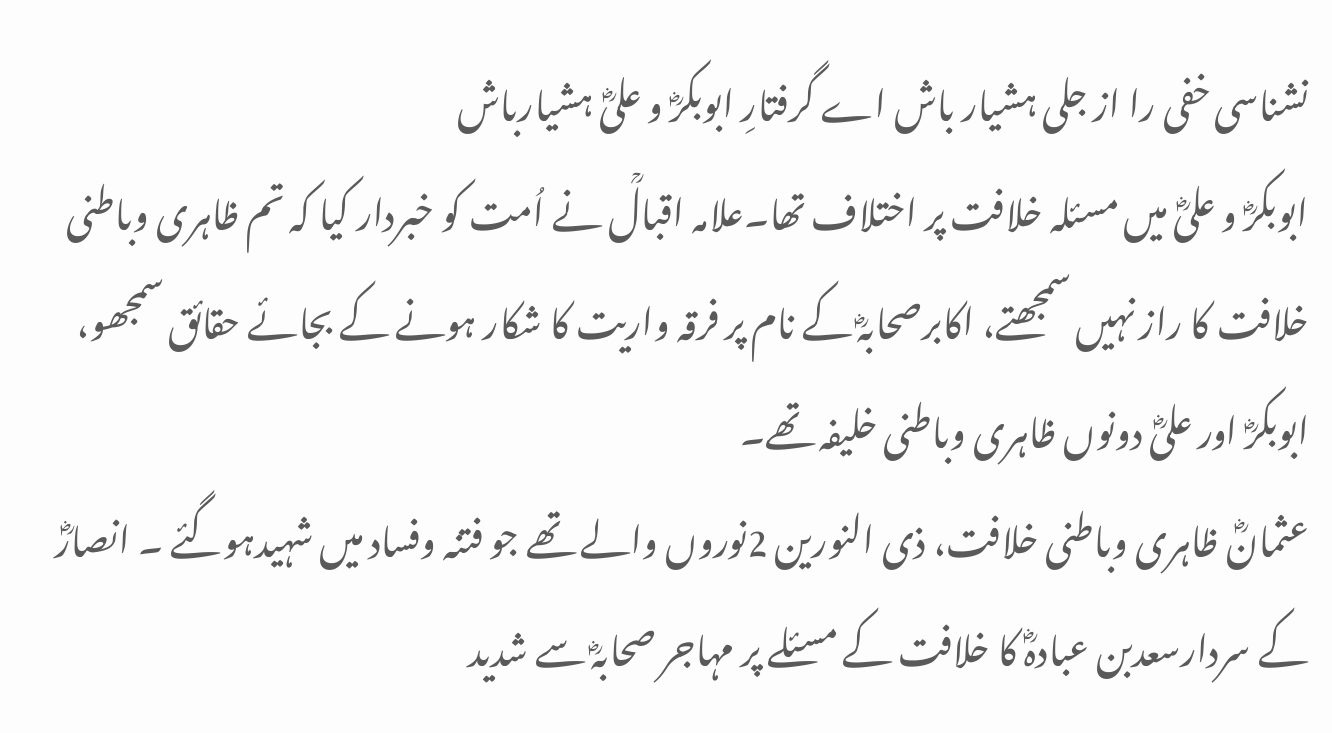نشناسی خفی را از جلی ہشیار باش اے گرفتارِ ابوبکرؓ و علیؓ ہشیارباش
ابوبکرؓ و علیؓ میں مسئلہ خلافت پر اختلاف تھا۔علامہ اقبالؒ نے اُمت کو خبردار کیا کہ تم ظاہری وباطنی خلافت کا راز نہیں سمجھتے، اکابرصحابہؓ کے نام پر فرقہ واریت کا شکار ہونے کے بجائے حقائق سمجھو، ابوبکرؓ اور علیؓ دونوں ظاہری وباطنی خلیفہ تھے۔
عثمانؓ ظاہری وباطنی خلافت، ذی النورین 2نوروں والے تھے جو فتنہ وفساد میں شہیدہوگئے ۔ انصارؓ کے سردارسعدبن عبادہؓ کا خلافت کے مسئلے پر مہاجر صحابہؓ سے شدید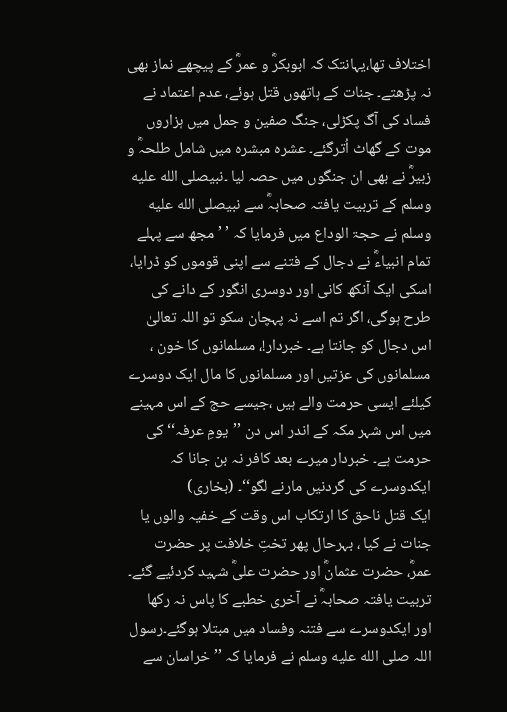اختلاف تھا،یہانتک کہ ابوبکرؓ و عمرؓ کے پیچھے نماز بھی نہ پڑھتے۔ جنات کے ہاتھوں قتل ہوئے، عدم اعتماد نے فساد کی آگ پکڑلی، جنگ صفین و جمل میں ہزاروں موت کے گھاٹ اُترگئے۔ عشرہ مبشرہ میں شامل طلحہؓ و زبیرؓ نے بھی ان جنگوں میں حصہ لیا ۔نبیصلى الله عليه وسلم کے تربیت یافتہ صحابہؓ سے نبیصلى الله عليه وسلم نے حجۃ الوداع میں فرمایا کہ ’ ’ مجھ سے پہلے تمام انبیاءؓ نے دجال کے فتنے سے اپنی قوموں کو ڈرایا، اسکی ایک آنکھ کانی اور دوسری انگور کے دانے کی طرح ہوگی، اگر تم اسے نہ پہچان سکو تو اللہ تعالیٰ اس دجال کو جانتا ہے۔ خبردار!، مسلمانوں کا خون ، مسلمانوں کی عزتیں اور مسلمانوں کا مال ایک دوسرے کیلئے ایسی حرمت والے ہیں ،جیسے حج کے اس مہینے میں اس شہر مکہ کے اندر اس دن ’’یومِ عرفہ‘‘ کی حرمت ہے۔ خبردار میرے بعد کافر نہ بن جانا کہ ایکدوسرے کی گردنیں مارنے لگو‘‘۔ (بخاری)
ایک قتل ناحق کا ارتکاب اس وقت کے خفیہ والوں یا جنات نے کیا ، بہرحال پھر تختِ خلافت پر حضرت عمرؓ، حضرت عثمانؓ اور حضرت علیؓ شہید کردئیے گئے۔ تربیت یافتہ صحابہؓ نے آخری خطبے کا پاس نہ رکھا اور ایکدوسرے سے فتنہ وفساد میں مبتلا ہوگئے۔رسول اللہ صلى الله عليه وسلم نے فرمایا کہ ’’ خراسان سے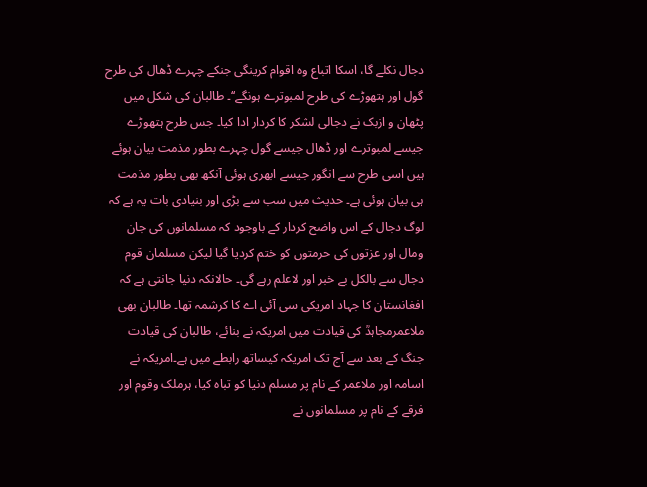دجال نکلے گا، اسکا اتباع وہ اقوام کرینگی جنکے چہرے ڈھال کی طرح گول اور ہتھوڑے کی طرح لمبوترے ہونگے‘‘۔ طالبان کی شکل میں پٹھان و ازبک نے دجالی لشکر کا کردار ادا کیا۔ جس طرح ہتھوڑے جیسے لمبوترے اور ڈھال جیسے گول چہرے بطور مذمت بیان ہوئے ہیں اسی طرح سے انگور جیسے ابھری ہوئی آنکھ بھی بطور مذمت ہی بیان ہوئی ہے۔ حدیث میں سب سے بڑی اور بنیادی بات یہ ہے کہ لوگ دجال کے اس واضح کردار کے باوجود کہ مسلمانوں کی جان ومال اور عزتوں کی حرمتوں کو ختم کردیا گیا لیکن مسلمان قوم دجال سے بالکل بے خبر اور لاعلم رہے گی۔ حالانکہ دنیا جانتی ہے کہ افغانستان کا جہاد امریکی سی آئی اے کا کرشمہ تھا۔ طالبان بھی ملاعمرمجاہدؒ کی قیادت میں امریکہ نے بنائے، طالبان کی قیادت جنگ کے بعد سے آج تک امریکہ کیساتھ رابطے میں ہے۔امریکہ نے اسامہ اور ملاعمر کے نام پر مسلم دنیا کو تباہ کیا، ہرملک وقوم اور فرقے کے نام پر مسلمانوں نے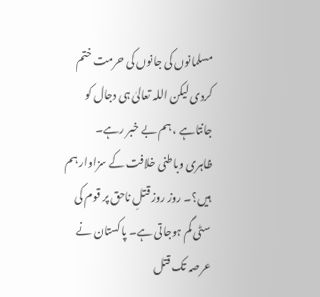مسلمانوں کی جانوں کی حرمت ختم کردی لیکن اللہ تعالیٰ ہی دجال کو جانتاہے ، ہم بے خبر رہے۔
ظاہری وباطنی خلافت کے سزاوار ہم ہیں؟۔ روز روز قتلِ ناحق پر قوم کی سٹی گم ہوجاتی ہے۔ پاکستان نے عرصہ تک قتل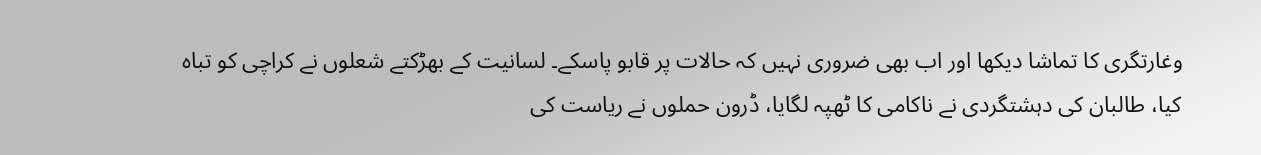وغارتگری کا تماشا دیکھا اور اب بھی ضروری نہیں کہ حالات پر قابو پاسکے۔ لسانیت کے بھڑکتے شعلوں نے کراچی کو تباہ کیا، طالبان کی دہشتگردی نے ناکامی کا ٹھپہ لگایا، ڈرون حملوں نے ریاست کی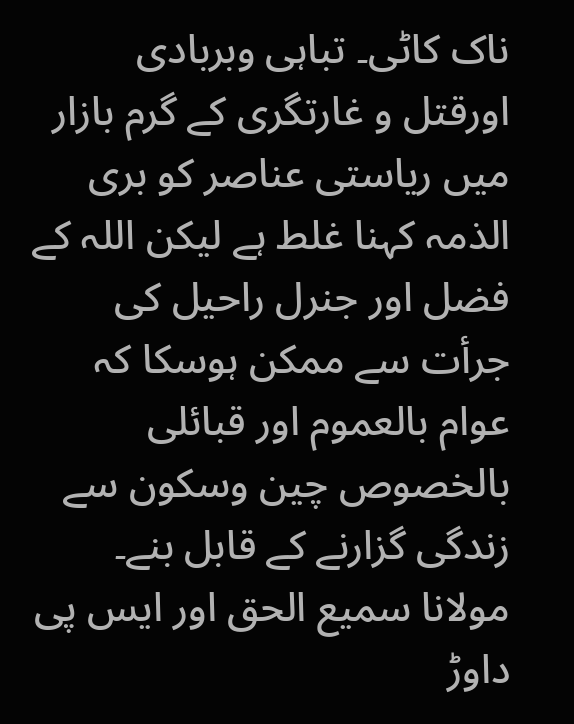ناک کاٹی۔ تباہی وبربادی اورقتل و غارتگری کے گرم بازار میں ریاستی عناصر کو بری الذمہ کہنا غلط ہے لیکن اللہ کے فضل اور جنرل راحیل کی جرأت سے ممکن ہوسکا کہ عوام بالعموم اور قبائلی بالخصوص چین وسکون سے زندگی گزارنے کے قابل بنے۔ مولانا سمیع الحق اور ایس پی داوڑ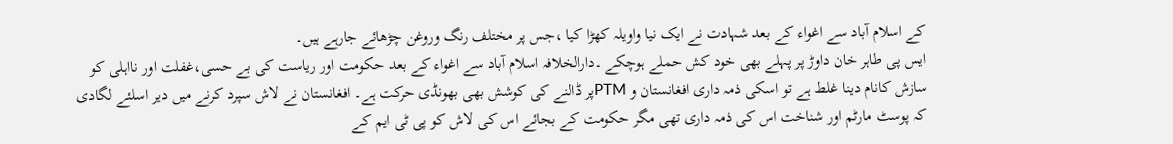کے اسلام آباد سے اغواء کے بعد شہادت نے ایک نیا واویلہ کھڑا کیا ،جس پر مختلف رنگ وروغن چڑھائے جارہے ہیں۔
ایس پی طاہر خان داوڑ پر پہلے بھی خود کش حملے ہوچکے ۔دارالخلافہ اسلام آباد سے اغواء کے بعد حکومت اور ریاست کی بے حسی،غفلت اور نااہلی کو سازش کانام دینا غلط ہے تو اسکی ذمہ داری افغانستان و PTMپر ڈالنے کی کوشش بھی بھونڈی حرکت ہے۔ افغانستان نے لاش سپرد کرنے میں دیر اسلئے لگادی کہ پوسٹ مارٹم اور شناخت اس کی ذمہ داری تھی مگر حکومت کے بجائے اس کی لاش کو پی ٹی ایم کے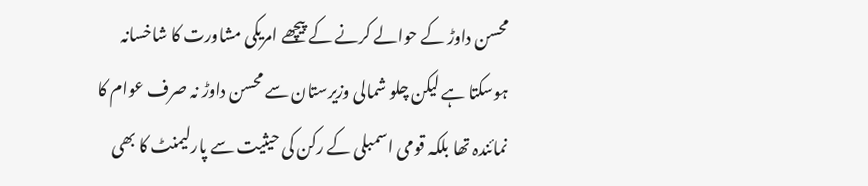محسن داوڑ کے حوالے کرنے کے پیچھے امریکی مشاورت کا شاخسانہ ہوسکتا ہے لیکن چلو شمالی وزیرستان سے محسن داوڑ نہ صرف عوام کا نمائندہ تھا بلکہ قومی اسمبلی کے رکن کی حیثیت سے پارلیمنٹ کا بھی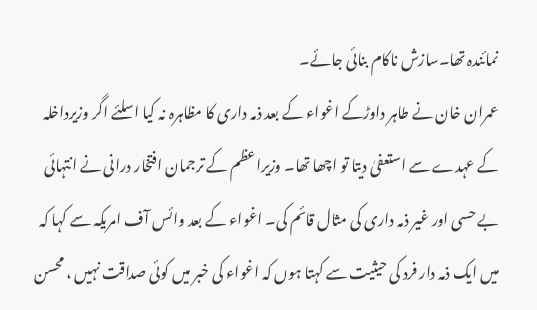نمائندہ تھا۔سازش ناکام بنائی جائے۔
عمران خان نے طاہر داوڑکے اغواء کے بعد ذمہ داری کا مظاہرہ نہ کیا اسلئے اگر وزیرداخلہ کے عہدے سے استعفیٰ دیتا تو اچھا تھا۔ وزیراعظم کے ترجمان افتخار درانی نے انتہائی بے حسی اور غیر ذمہ داری کی مثال قائم کی۔ اغواء کے بعد وائس آف امریکہ سے کہا کہ میں ایک ذمہ دار فرد کی حیثیت سے کہتا ہوں کہ اغواء کی خبر میں کوئی صداقت نہیں ، محسن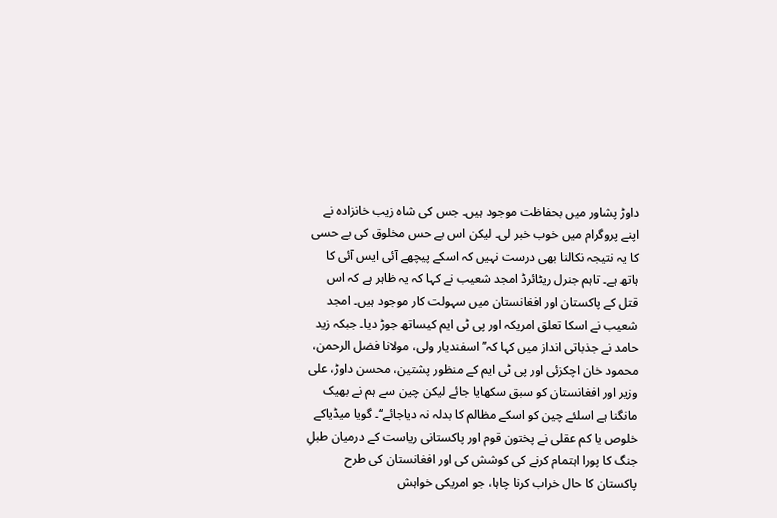داوڑ پشاور میں بحفاظت موجود ہیں۔ جس کی شاہ زیب خانزادہ نے اپنے پروگرام میں خوب خبر لی۔ لیکن اس بے حس مخلوق کی بے حسی کا یہ نتیجہ نکالنا بھی درست نہیں کہ اسکے پیچھے آئی ایس آئی کا ہاتھ ہے۔ تاہم جنرل ریٹائرڈ امجد شعیب نے کہا کہ یہ ظاہر ہے کہ اس قتل کے پاکستان اور افغانستان میں سہولت کار موجود ہیں۔ امجد شعیب نے اسکا تعلق امریکہ اور پی ٹی ایم کیساتھ جوڑ دیا۔ جبکہ زید حامد نے جذباتی انداز میں کہا کہ’’ اسفندیار ولی، مولانا فضل الرحمن، محمود خان اچکزئی اور پی ٹی ایم کے منظور پشتین، محسن داوڑ، علی وزیر اور افغانستان کو سبق سکھایا جائے لیکن چین سے ہم نے بھیک مانگنا ہے اسلئے چین کو اسکے مظالم کا بدلہ نہ دیاجائے‘‘۔ گویا میڈیاکے خلوص یا کم عقلی نے پختون قوم اور پاکستانی ریاست کے درمیان طبلِ جنگ کا پورا اہتمام کرنے کی کوشش کی اور افغانستان کی طرح پاکستان کا حال خراب کرنا چاہا، جو امریکی خواہش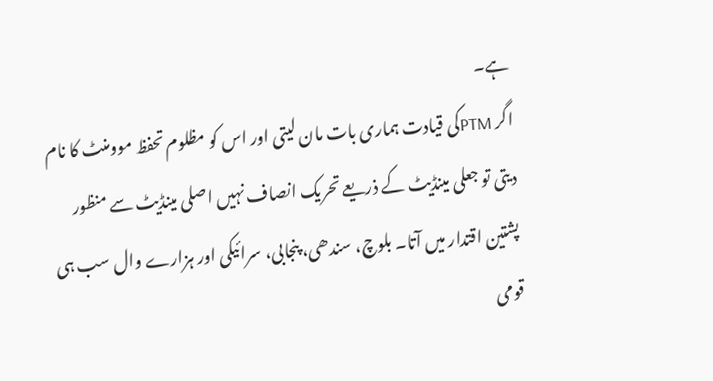ہے۔
اگر PTMکی قیادت ہماری بات مان لیتی اور اس کو مظلوم تحفظ موومنٹ کا نام دیتی تو جعلی مینڈیٹ کے ذریعے تحریک انصاف نہیں اصلی مینڈیٹ سے منظور پشتین اقتدار میں آتا۔ بلوچ، سندھی، پنجابی، سرائیکی اور ہزارے وال سب ہی قومی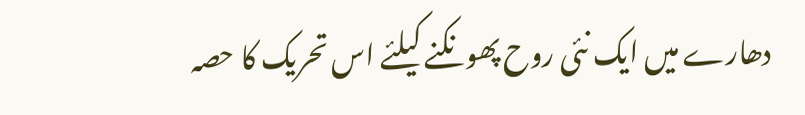دھارے میں ایک نئی روح پھونکنے کیلئے اس تحریک کا حصہ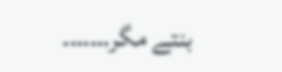بنتے مگر……۔